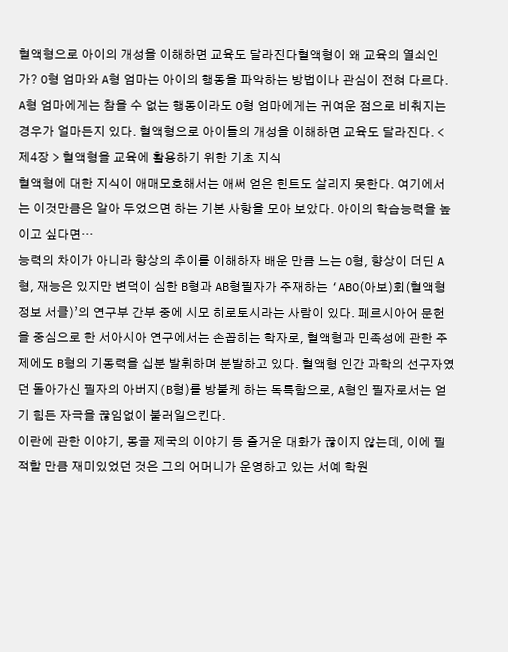혈액형으로 아이의 개성을 이해하면 교육도 달라진다혈액형이 왜 교육의 열쇠인가? O형 엄마와 A형 엄마는 아이의 행동을 파악하는 방법이나 관심이 전혀 다르다. A형 엄마에게는 참을 수 없는 행동이라도 O형 엄마에게는 귀여운 점으로 비춰지는 경우가 얼마든지 있다. 혈액형으로 아이들의 개성을 이해하면 교육도 달라진다. < 제4장 > 혈액형을 교육에 활용하기 위한 기초 지식
혈액형에 대한 지식이 애매모호해서는 애써 얻은 힌트도 살리지 못한다. 여기에서는 이것만큼은 알아 두었으면 하는 기본 사항을 모아 보았다. 아이의 학습능력을 높이고 싶다면…
능력의 차이가 아니라 향상의 추이를 이해하자 배운 만큼 느는 O형, 향상이 더딘 A형, 재능은 있지만 변덕이 심한 B형과 AB형필자가 주재하는 ‘ABO(아보)회(혈액형 정보 서클)’의 연구부 간부 중에 시모 히로토시라는 사람이 있다. 페르시아어 문헌을 중심으로 한 서아시아 연구에서는 손꼽히는 학자로, 혈액형과 민족성에 관한 주제에도 B형의 기동력을 십분 발휘하며 분발하고 있다. 혈액형 인간 과학의 선구자였던 돌아가신 필자의 아버지(B형)를 방불케 하는 독특함으로, A형인 필자로서는 얻기 힘든 자극을 끊임없이 불러일으킨다.
이란에 관한 이야기, 몽골 제국의 이야기 등 즐거운 대화가 끊이지 않는데, 이에 필적할 만큼 재미있었던 것은 그의 어머니가 운영하고 있는 서예 학원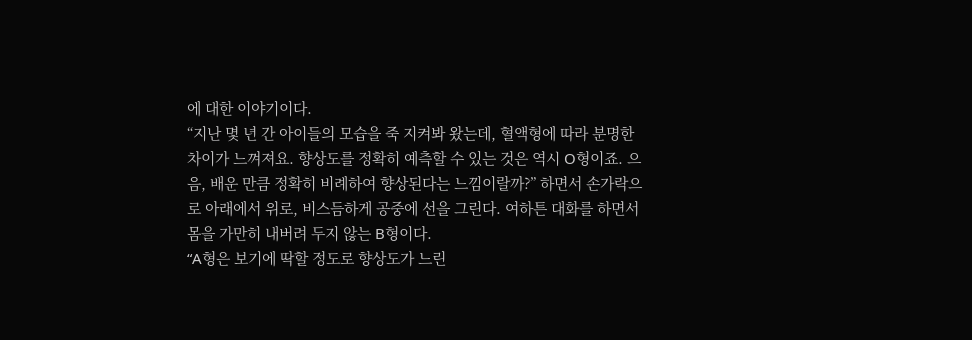에 대한 이야기이다.
“지난 몇 년 간 아이들의 모습을 죽 지켜봐 왔는데, 혈액형에 따라 분명한 차이가 느껴져요. 향상도를 정확히 예측할 수 있는 것은 역시 O형이죠. 으음, 배운 만큼 정확히 비례하여 향상된다는 느낌이랄까?” 하면서 손가락으로 아래에서 위로, 비스듬하게 공중에 선을 그린다. 여하튼 대화를 하면서 몸을 가만히 내버려 두지 않는 B형이다.
“A형은 보기에 딱할 정도로 향상도가 느린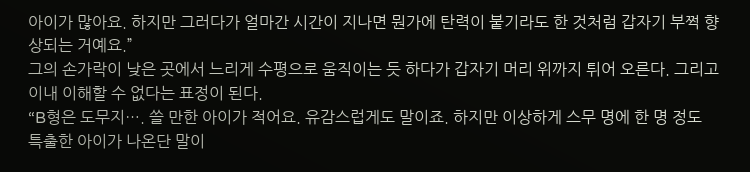아이가 많아요. 하지만 그러다가 얼마간 시간이 지나면 뭔가에 탄력이 붙기라도 한 것처럼 갑자기 부쩍 향상되는 거예요.”
그의 손가락이 낮은 곳에서 느리게 수평으로 움직이는 듯 하다가 갑자기 머리 위까지 튀어 오른다. 그리고 이내 이해할 수 없다는 표정이 된다.
“B형은 도무지…. 쓸 만한 아이가 적어요. 유감스럽게도 말이죠. 하지만 이상하게 스무 명에 한 명 정도 특출한 아이가 나온단 말이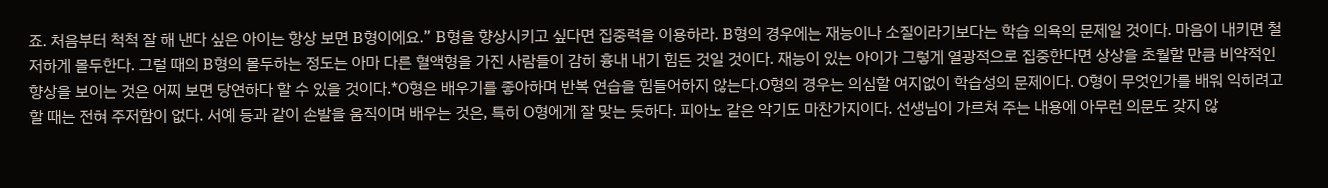죠. 처음부터 척척 잘 해 낸다 싶은 아이는 항상 보면 B형이에요.” B형을 향상시키고 싶다면 집중력을 이용하라. B형의 경우에는 재능이나 소질이라기보다는 학습 의욕의 문제일 것이다. 마음이 내키면 철저하게 몰두한다. 그럴 때의 B형의 몰두하는 정도는 아마 다른 혈액형을 가진 사람들이 감히 흉내 내기 힘든 것일 것이다. 재능이 있는 아이가 그렇게 열광적으로 집중한다면 상상을 초월할 만큼 비약적인 향상을 보이는 것은 어찌 보면 당연하다 할 수 있을 것이다.*O형은 배우기를 좋아하며 반복 연습을 힘들어하지 않는다.O형의 경우는 의심할 여지없이 학습성의 문제이다. O형이 무엇인가를 배워 익히려고 할 때는 전혀 주저함이 없다. 서예 등과 같이 손발을 움직이며 배우는 것은, 특히 O형에게 잘 맞는 듯하다. 피아노 같은 악기도 마찬가지이다. 선생님이 가르쳐 주는 내용에 아무런 의문도 갖지 않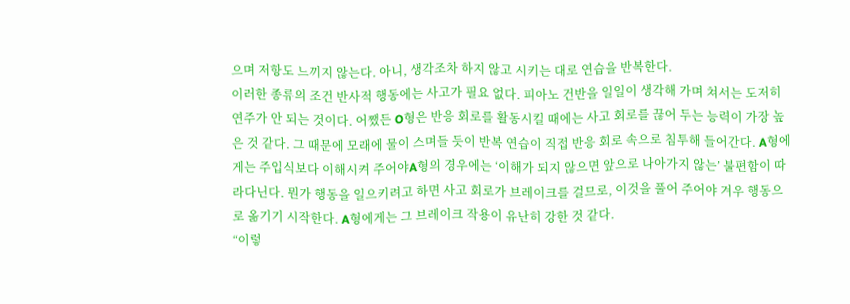으며 저항도 느끼지 않는다. 아니, 생각조차 하지 않고 시키는 대로 연습을 반복한다.
이러한 종류의 조건 반사적 행동에는 사고가 필요 없다. 피아노 건반을 일일이 생각해 가며 쳐서는 도저히 연주가 안 되는 것이다. 어쨌든 O형은 반응 회로를 활동시킬 때에는 사고 회로를 끊어 두는 능력이 가장 높은 것 같다. 그 때문에 모래에 물이 스며들 듯이 반복 연습이 직접 반응 회로 속으로 침투해 들어간다. A형에게는 주입식보다 이해시켜 주어야A형의 경우에는 ‘이해가 되지 않으면 앞으로 나아가지 않는’ 불편함이 따라다닌다. 뭔가 행동을 일으키려고 하면 사고 회로가 브레이크를 걸므로, 이것을 풀어 주어야 겨우 행동으로 옮기기 시작한다. A형에게는 그 브레이크 작용이 유난히 강한 것 같다.
“이렇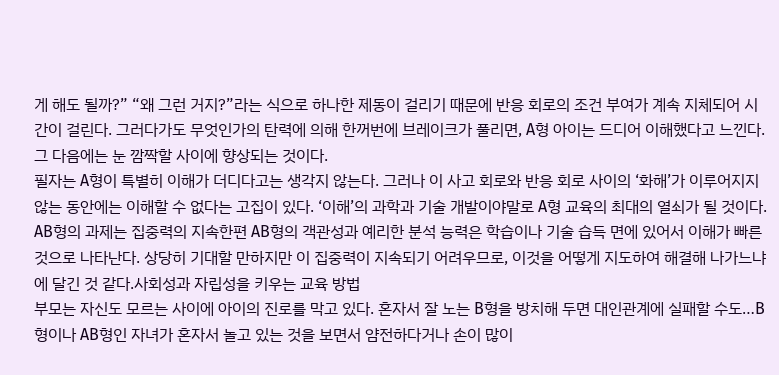게 해도 될까?” “왜 그런 거지?”라는 식으로 하나한 제동이 걸리기 때문에 반응 회로의 조건 부여가 계속 지체되어 시간이 걸린다. 그러다가도 무엇인가의 탄력에 의해 한꺼번에 브레이크가 풀리면, A형 아이는 드디어 이해했다고 느낀다. 그 다음에는 눈 깜짝할 사이에 향상되는 것이다.
필자는 A형이 특별히 이해가 더디다고는 생각지 않는다. 그러나 이 사고 회로와 반응 회로 사이의 ‘화해’가 이루어지지 않는 동안에는 이해할 수 없다는 고집이 있다. ‘이해’의 과학과 기술 개발이야말로 A형 교육의 최대의 열쇠가 될 것이다. AB형의 과제는 집중력의 지속한편 AB형의 객관성과 예리한 분석 능력은 학습이나 기술 습득 면에 있어서 이해가 빠른 것으로 나타난다. 상당히 기대할 만하지만 이 집중력이 지속되기 어려우므로, 이것을 어떻게 지도하여 해결해 나가느냐에 달긴 것 같다.사회성과 자립성을 키우는 교육 방법
부모는 자신도 모르는 사이에 아이의 진로를 막고 있다. 혼자서 잘 노는 B형을 방치해 두면 대인관계에 실패할 수도…B형이나 AB형인 자녀가 혼자서 놀고 있는 것을 보면서 얌전하다거나 손이 많이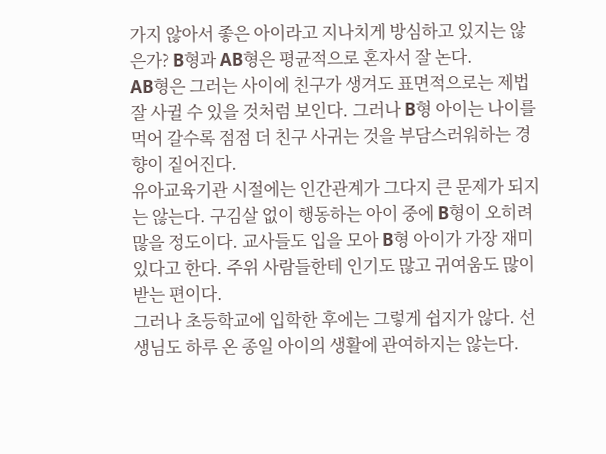가지 않아서 좋은 아이라고 지나치게 방심하고 있지는 않은가? B형과 AB형은 평균적으로 혼자서 잘 논다.
AB형은 그러는 사이에 친구가 생겨도 표면적으로는 제법 잘 사귈 수 있을 것처럼 보인다. 그러나 B형 아이는 나이를 먹어 갈수록 점점 더 친구 사귀는 것을 부담스러워하는 경향이 짙어진다.
유아교육기관 시절에는 인간관계가 그다지 큰 문제가 되지는 않는다. 구김살 없이 행동하는 아이 중에 B형이 오히려 많을 정도이다. 교사들도 입을 모아 B형 아이가 가장 재미있다고 한다. 주위 사람들한테 인기도 많고 귀여움도 많이 받는 편이다.
그러나 초등학교에 입학한 후에는 그렇게 쉽지가 않다. 선생님도 하루 온 종일 아이의 생활에 관여하지는 않는다.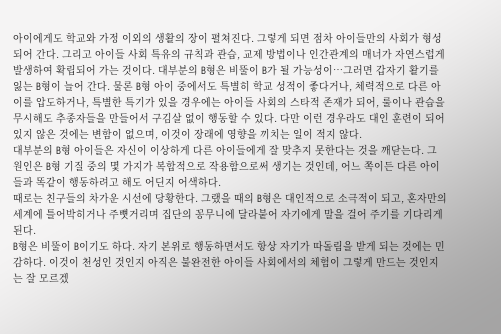아이에게도 학교와 가정 이외의 생활의 장이 펼쳐진다. 그렇게 되면 점차 아이들만의 사회가 형성되어 간다. 그리고 아이들 사회 특유의 규칙과 관습, 교제 방법이나 인간관계의 매너가 자연스럽게 발생하여 확립되어 가는 것이다. 대부분의 B형은 비뚤이 B가 될 가능성이…그러면 갑자기 활기를 잃는 B형이 늘어 간다. 물론 B형 아이 중에서도 특별히 학교 성적이 좋다거나, 체력적으로 다른 아이를 압도하거나, 특별한 특기가 있을 경우에는 아이들 사회의 스타적 존재가 되어, 룰이나 관습을 무시해도 추종자들을 만들어서 구김살 없이 행동할 수 있다. 다만 이런 경우라도 대인 훈련이 되어 있지 않은 것에는 변함이 없으며, 이것이 장래에 영향을 끼치는 일이 적지 않다.
대부분의 B형 아이들은 자신이 이상하게 다른 아이들에게 잘 맞추지 못한다는 것을 깨닫는다. 그 원인은 B형 기질 중의 몇 가지가 복합적으로 작용함으로써 생기는 것인데, 어느 쪽이든 다른 아이들과 똑같이 행동하려고 해도 어딘지 어색하다.
때로는 친구들의 차가운 시선에 당황한다. 그랬을 때의 B형은 대인적으로 소극적이 되고, 혼자만의 세계에 틀어박히거나 주뼛거리며 집단의 꽁무니에 달라붙어 자기에게 말을 걸어 주기를 기다리게 된다.
B형은 비뚤이 B이기도 하다. 자기 본위로 행동하면서도 항상 자기가 따돌림을 받게 되는 것에는 민감하다. 이것이 천성인 것인지 아직은 불완전한 아이들 사회에서의 체험이 그렇게 만드는 것인지는 잘 모르겠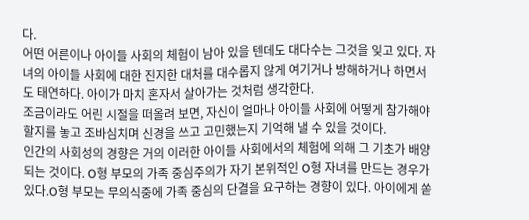다.
어떤 어른이나 아이들 사회의 체험이 남아 있을 텐데도 대다수는 그것을 잊고 있다. 자녀의 아이들 사회에 대한 진지한 대처를 대수롭지 않게 여기거나 방해하거나 하면서도 태연하다. 아이가 마치 혼자서 살아가는 것처럼 생각한다.
조금이라도 어린 시절을 떠올려 보면, 자신이 얼마나 아이들 사회에 어떻게 참가해야 할지를 놓고 조바심치며 신경을 쓰고 고민했는지 기억해 낼 수 있을 것이다.
인간의 사회성의 경향은 거의 이러한 아이들 사회에서의 체험에 의해 그 기초가 배양되는 것이다. O형 부모의 가족 중심주의가 자기 본위적인 O형 자녀를 만드는 경우가 있다.O형 부모는 무의식중에 가족 중심의 단결을 요구하는 경향이 있다. 아이에게 쏟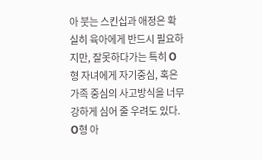아 붓는 스킨십과 애정은 확실히 육아에게 반드시 필요하지만, 잘못하다가는 특히 O형 자녀에게 자기중심, 혹은 가족 중심의 사고방식을 너무 강하게 심어 줄 우려도 있다. O형 아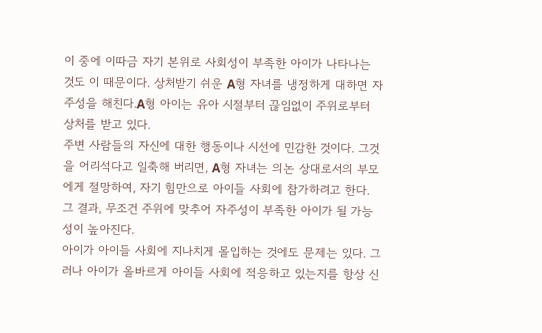이 중에 이따금 자기 본위로 사회성이 부족한 아이가 나타나는 것도 이 때문이다. 상처받기 쉬운 A형 자녀를 냉정하게 대하면 자주성을 해친다.A형 아이는 유아 시절부터 끊임없이 주위로부터 상처를 받고 있다.
주변 사람들의 자신에 대한 행동이나 시선에 민감한 것이다. 그것을 어리석다고 일축해 버리면, A형 자녀는 의논 상대로서의 부모에게 절망하여, 자기 힘만으로 아이들 사회에 참가하려고 한다. 그 결과, 무조건 주위에 맞추어 자주성이 부족한 아이가 될 가능성이 높아진다.
아이가 아이들 사회에 지나치게 몰입하는 것에도 문제는 있다. 그러나 아이가 올바르게 아이들 사회에 적응하고 있는지를 항상 신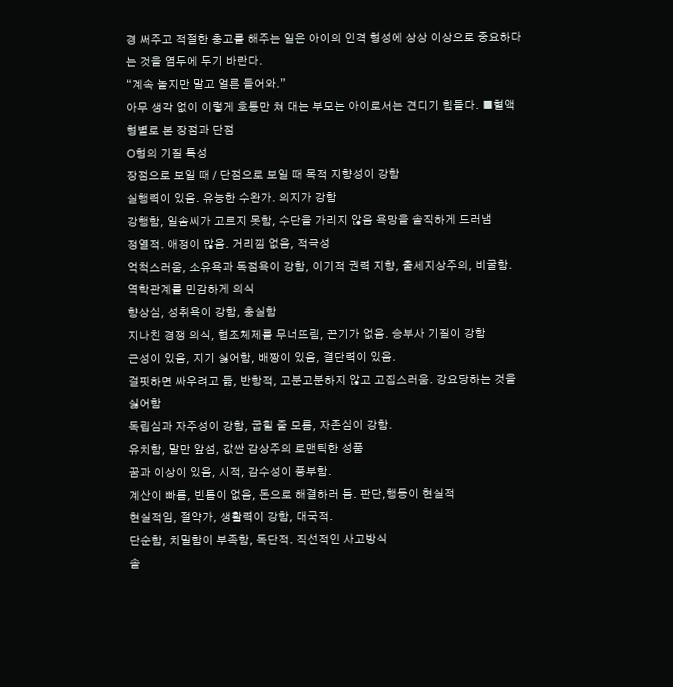경 써주고 적절한 충고를 해주는 일은 아이의 인격 형성에 상상 이상으로 중요하다는 것을 염두에 두기 바란다.
“계속 놀지만 말고 얼른 들어와.”
아무 생각 없이 이렇게 호통만 쳐 대는 부모는 아이로서는 견디기 힘들다. ■혈액형별로 본 장점과 단점
O형의 기질 특성
장점으로 보일 때 / 단점으로 보일 때 목적 지향성이 강함
실행력이 있음. 유능한 수완가. 의지가 강함
강행함, 일솜씨가 고르지 못함, 수단을 가리지 않음 욕망을 솔직하게 드러냄
정열적. 애정이 많음. 거리낌 없음, 적극성
억척스러움, 소유욕과 독점욕이 강함, 이기적 권력 지향, 출세지상주의, 비굴함. 역학관계를 민감하게 의식
향상심, 성취욕이 강함, 충실함
지나친 경쟁 의식, 협조체제를 무너뜨림, 끈기가 없음. 승부사 기질이 강함
근성이 있음, 지기 싫어함, 배짱이 있음, 결단력이 있음.
걸핏하면 싸우려고 듦, 반항적, 고분고분하지 않고 고집스러움. 강요당하는 것을 싫어함
독립심과 자주성이 강함, 굽힐 줄 모름, 자존심이 강함.
유치함, 말만 앞섬, 값싼 감상주의 로맨틱한 성품
꿈과 이상이 있음, 시적, 감수성이 풍부함.
계산이 빠름, 빈틈이 없음, 돈으로 해결하러 듬. 판단,행동이 현실적
현실적임, 절약가, 생활력이 강함, 대국적.
단순함, 치밀함이 부족함, 독단적. 직선적인 사고방식
솔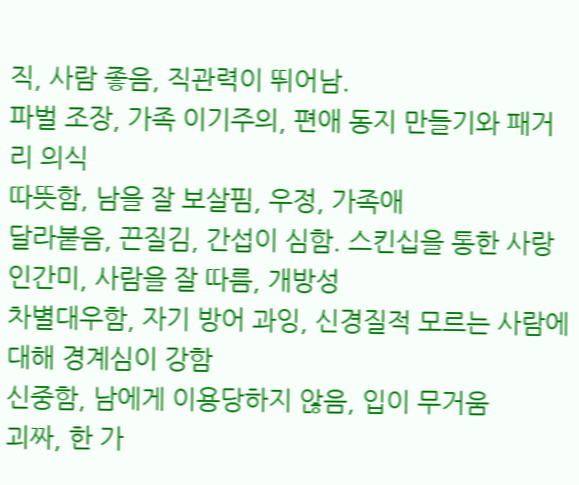직, 사람 좋음, 직관력이 뛰어남.
파벌 조장, 가족 이기주의, 편애 동지 만들기와 패거리 의식
따뜻함, 남을 잘 보살핌, 우정, 가족애
달라붙음, 끈질김, 간섭이 심함. 스킨십을 통한 사랑
인간미, 사람을 잘 따름, 개방성
차별대우함, 자기 방어 과잉, 신경질적 모르는 사람에 대해 경계심이 강함
신중함, 남에게 이용당하지 않음, 입이 무거움
괴짜, 한 가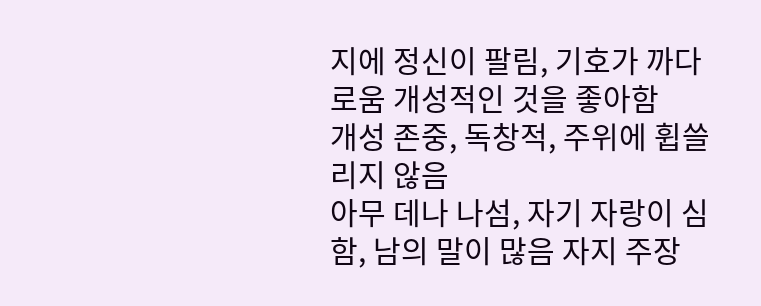지에 정신이 팔림, 기호가 까다로움 개성적인 것을 좋아함
개성 존중, 독창적, 주위에 휩쓸리지 않음
아무 데나 나섬, 자기 자랑이 심함, 남의 말이 많음 자지 주장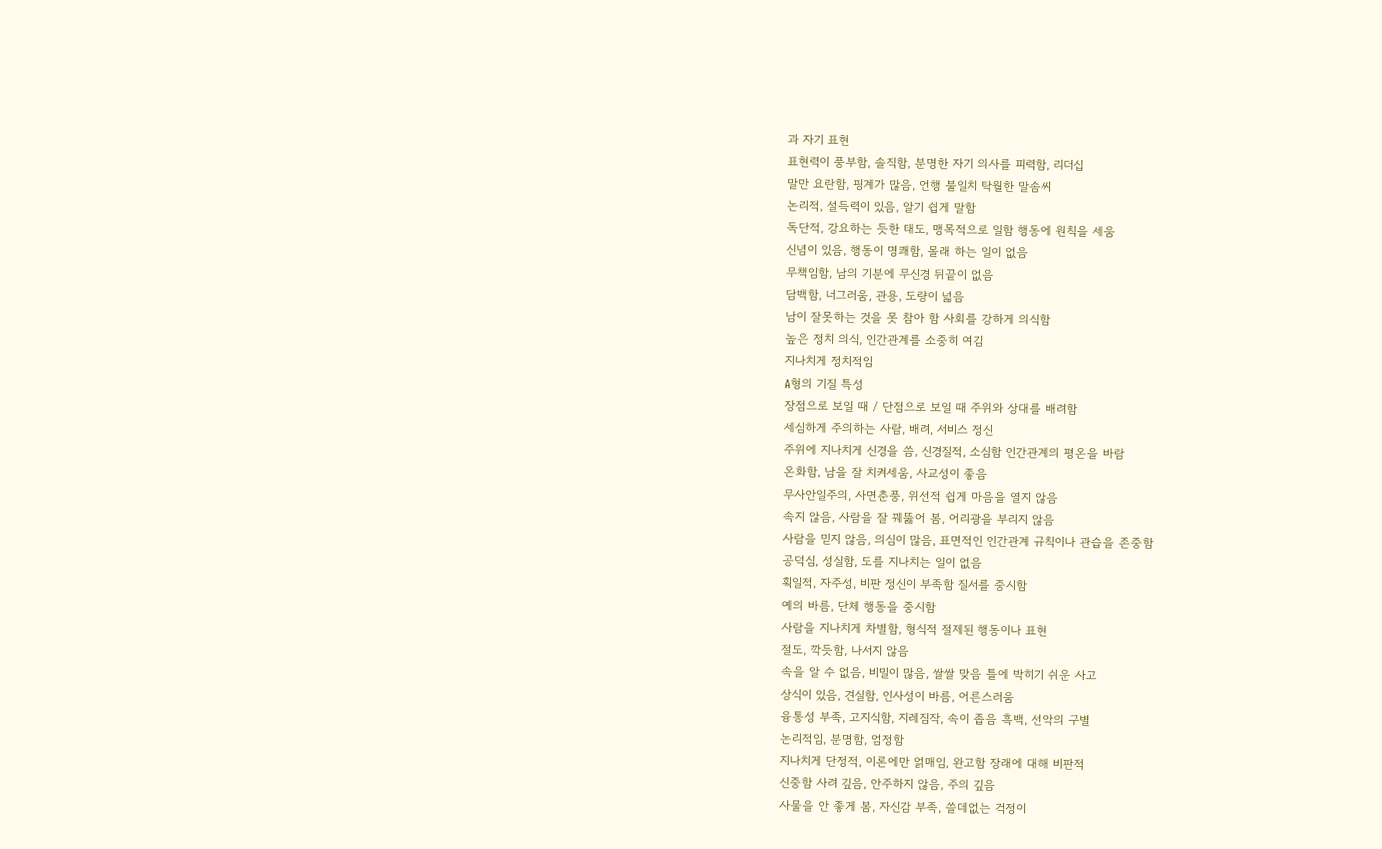과 자기 표현
표현력이 풍부함, 솔직함, 분명한 자기 의사를 피력함, 리더십
말만 요란함, 핑계가 많음, 언행 불일치 탁월한 말솜씨
논리적, 설득력이 있음, 알기 쉽게 말함
독단적, 강요하는 듯한 태도, 맹목적으로 일함 행동에 원칙을 세움
신념이 있음, 행동이 명쾌함, 몰래 하는 일이 없음
무책임함, 남의 기분에 무신경 뒤끝이 없음
담백함, 너그러움, 관용, 도량이 넓음
남이 잘못하는 것을 못 참아 함 사회를 강하게 의식함
높은 정치 의식, 인간관계를 소중히 여김
지나치게 정치적임
A형의 기질 특성
장점으로 보일 때 / 단점으로 보일 때 주위와 상대를 배려함
세심하게 주의하는 사람, 배려, 서비스 정신
주위에 지나치게 신경을 씀, 신경질적, 소심함 인간관계의 평온을 바람
온화함, 남을 잘 치켜세움, 사교성이 좋음
무사안일주의, 사면춘풍, 위선적 쉽게 마음을 열지 않음
속지 않음, 사람을 잘 꿰뚫어 봄, 어리광을 부리지 않음
사람을 믿지 않음, 의심이 많음, 표면적인 인간관계 규칙이나 관습을 존중함
공덕심, 성실함, 도를 지나치는 일이 없음
획일적, 자주성, 비판 정신이 부족함 질서를 중시함
예의 바름, 단체 행동을 중시함
사람을 지나치게 차별함, 형식적 절제된 행동이나 표현
절도, 깍듯함, 나서지 않음
속을 알 수 없음, 비밀이 많음, 쌀쌀 맞음 틀에 박히기 쉬운 사고
상식이 있음, 견실함, 인사성이 바름, 어른스러움
융통성 부족, 고지식함, 지레짐작, 속이 좁음 흑백, 선악의 구별
논리적임, 분명함, 엄정함
지나치게 단정적, 이론에만 얽매임, 완고함 장래에 대해 비판적
신중함 사려 깊음, 안주하지 않음, 주의 깊음
사물을 안 좋게 봄, 자신감 부족, 쓸데없는 걱정이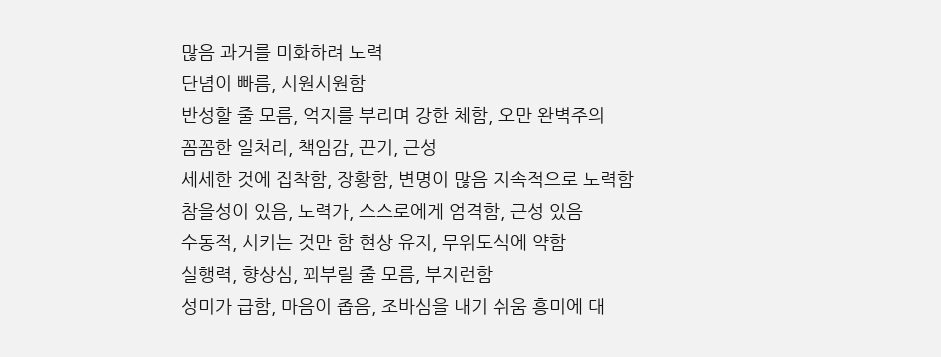많음 과거를 미화하려 노력
단념이 빠름, 시원시원함
반성할 줄 모름, 억지를 부리며 강한 체함, 오만 완벽주의
꼼꼼한 일처리, 책임감, 끈기, 근성
세세한 것에 집착함, 장황함, 변명이 많음 지속적으로 노력함
참을성이 있음, 노력가, 스스로에게 엄격함, 근성 있음
수동적, 시키는 것만 함 현상 유지, 무위도식에 약함
실행력, 향상심, 꾀부릴 줄 모름, 부지런함
성미가 급함, 마음이 좁음, 조바심을 내기 쉬움 흥미에 대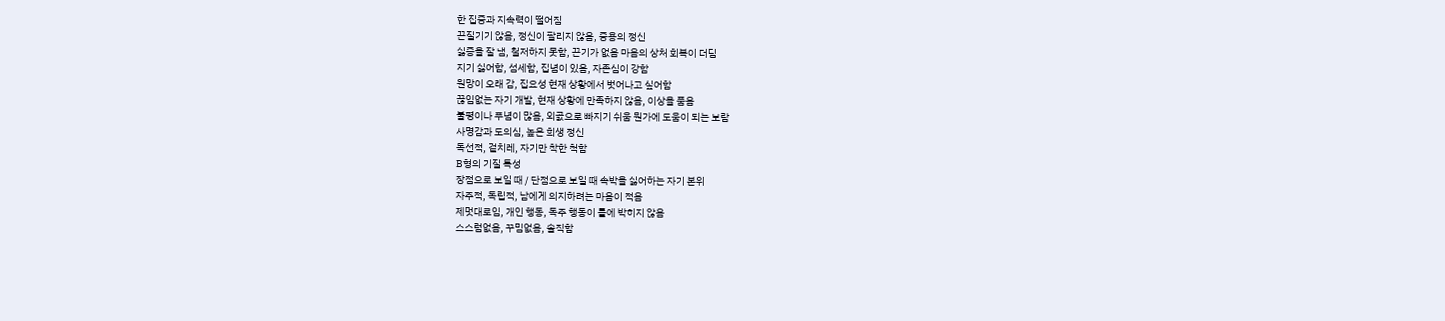한 집중과 지속력이 떨어짐
끈질기기 않음, 정신이 팔리지 않음, 중용의 정신
싫증을 잘 냄, 철저하지 못함, 끈기가 없음 마음의 상처 회복이 더딤
지기 싫어함, 섬세함, 집념이 있음, 자존심이 강함
원망이 오래 감, 집요성 현재 상황에서 벗어나고 싶어함
끊임없는 자기 개발, 현재 상황에 만족하지 않음, 이상을 품음
불평이나 푸념이 많음, 외곬으로 빠지기 쉬움 뭔가에 도움이 되는 보람
사명감과 도의심, 높은 희생 정신
독선적, 겉치레, 자기만 착한 척함
B형의 기질 특성
장점으로 보일 때 / 단점으로 보일 때 속박을 싫어하는 자기 본위
자주적, 독립적, 남에게 의지하려는 마음이 적음
제멋대로임, 개인 행동, 독주 행동이 틀에 박히지 않음
스스럼없음, 꾸밈없음, 솔직함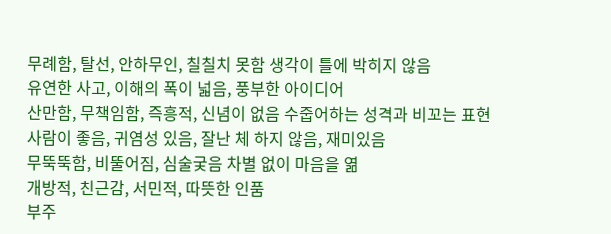무례함, 탈선, 안하무인, 칠칠치 못함 생각이 틀에 박히지 않음
유연한 사고, 이해의 폭이 넓음, 풍부한 아이디어
산만함, 무책임함, 즉흥적, 신념이 없음 수줍어하는 성격과 비꼬는 표현
사람이 좋음, 귀염성 있음, 잘난 체 하지 않음, 재미있음
무뚝뚝함, 비뚤어짐, 심술궂음 차별 없이 마음을 엶
개방적, 친근감, 서민적, 따뜻한 인품
부주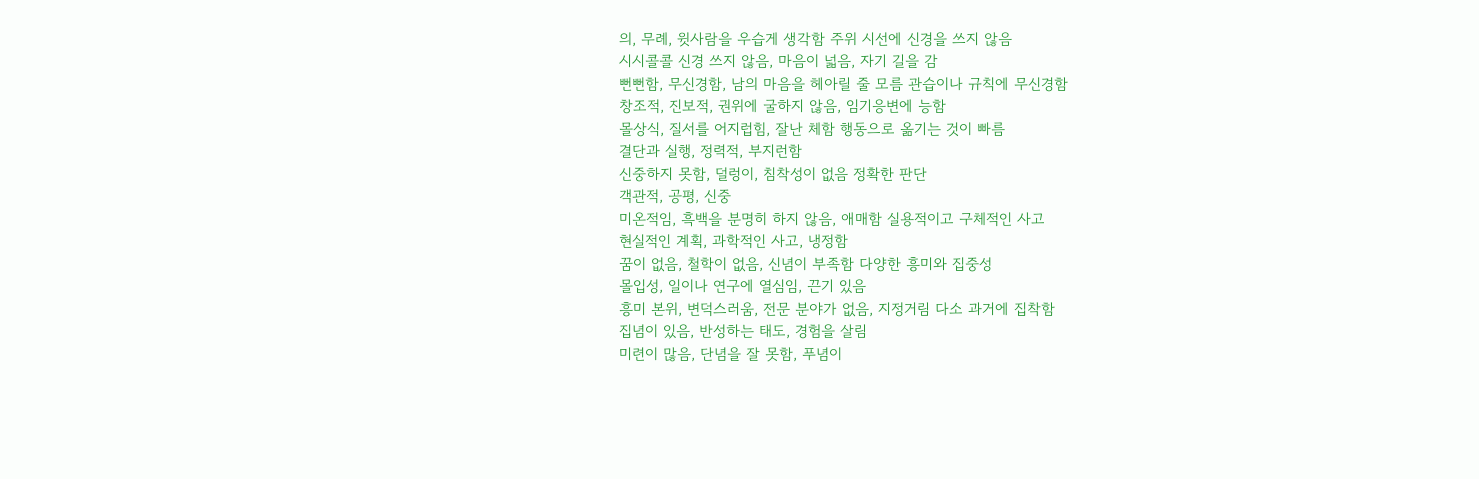의, 무례, 윗사람을 우습게 생각함 주위 시선에 신경을 쓰지 않음
시시콜콜 신경 쓰지 않음, 마음이 넓음, 자기 길을 감
뻔뻔함, 무신경함, 남의 마음을 헤아릴 줄 모름 관습이나 규칙에 무신경함
창조적, 진보적, 권위에 굴하지 않음, 임기응변에 능함
몰상식, 질서를 어지럽힘, 잘난 체함 행동으로 옮기는 것이 빠름
결단과 실행, 정력적, 부지런함
신중하지 못함, 덜렁이, 침착성이 없음 정확한 판단
객관적, 공평, 신중
미온적임, 흑백을 분명히 하지 않음, 애매함 실용적이고 구체적인 사고
현실적인 계획, 과학적인 사고, 냉정함
꿈이 없음, 철학이 없음, 신념이 부족함 다양한 흥미와 집중성
몰입성, 일이나 연구에 열심임, 끈기 있음
흥미 본위, 변덕스러움, 전문 분야가 없음, 지정거림 다소 과거에 집착함
집념이 있음, 반성하는 태도, 경험을 살림
미련이 많음, 단념을 잘 못함, 푸념이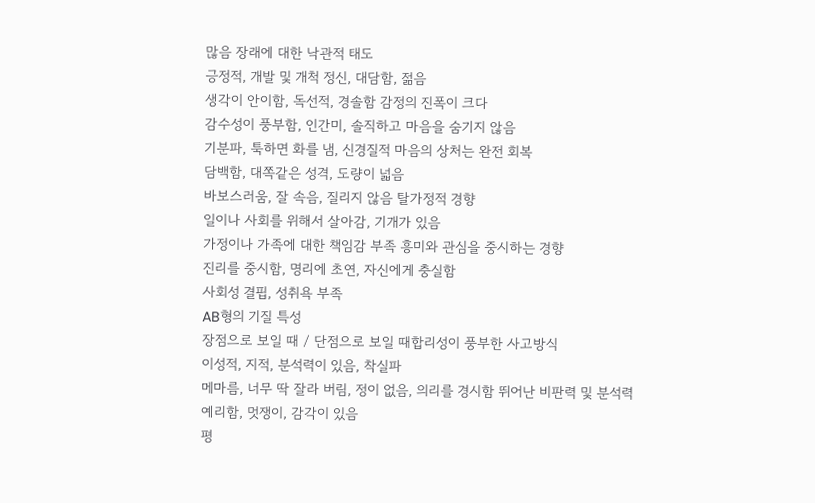많음 장래에 대한 낙관적 태도
긍정적, 개발 및 개척 정신, 대담함, 젊음
생각이 안이함, 독선적, 경솔함 감정의 진폭이 크다
감수성이 풍부함, 인간미, 솔직하고 마음을 숨기지 않음
기분파, 툭하면 화를 냄, 신경질적 마음의 상처는 완전 회복
담백함, 대쪽같은 성격, 도량이 넓음
바보스러움, 잘 속음, 질리지 않음 탈가정적 경향
일이나 사회를 위해서 살아감, 기개가 있음
가정이나 가족에 대한 책임감 부족 흥미와 관심을 중시하는 경향
진리를 중시함, 명리에 초연, 자신에게 충실함
사회성 결핍, 성취욕 부족
AB형의 기질 특성
장점으로 보일 때 / 단점으로 보일 때합리성이 풍부한 사고방식
이성적, 지적, 분석력이 있음, 착실파
메마름, 너무 딱 잘라 버림, 정이 없음, 의리를 경시함 뛰어난 비판력 및 분석력
예리함, 멋쟁이, 감각이 있음
평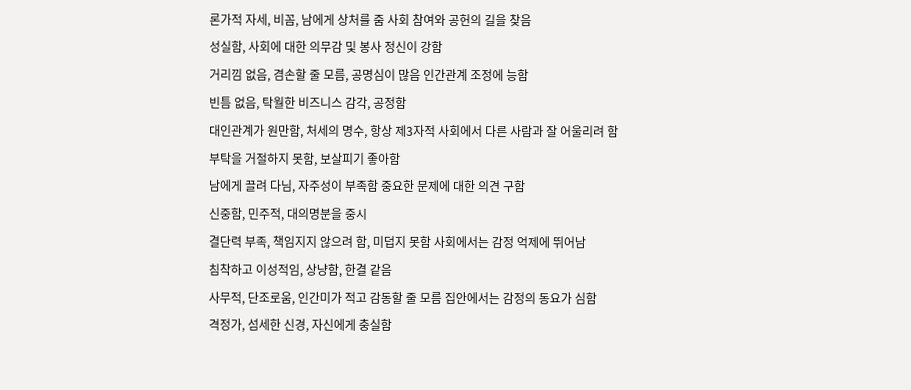론가적 자세, 비꼼, 남에게 상처를 줌 사회 참여와 공헌의 길을 찾음
성실함, 사회에 대한 의무감 및 봉사 정신이 강함
거리낌 없음, 겸손할 줄 모름, 공명심이 많음 인간관계 조정에 능함
빈틈 없음, 탁월한 비즈니스 감각, 공정함
대인관계가 원만함, 처세의 명수, 항상 제3자적 사회에서 다른 사람과 잘 어울리려 함
부탁을 거절하지 못함, 보살피기 좋아함
남에게 끌려 다님, 자주성이 부족함 중요한 문제에 대한 의견 구함
신중함, 민주적, 대의명분을 중시
결단력 부족, 책임지지 않으려 함, 미덥지 못함 사회에서는 감정 억제에 뛰어남
침착하고 이성적임, 상냥함, 한결 같음
사무적, 단조로움, 인간미가 적고 감동할 줄 모름 집안에서는 감정의 동요가 심함
격정가, 섬세한 신경, 자신에게 충실함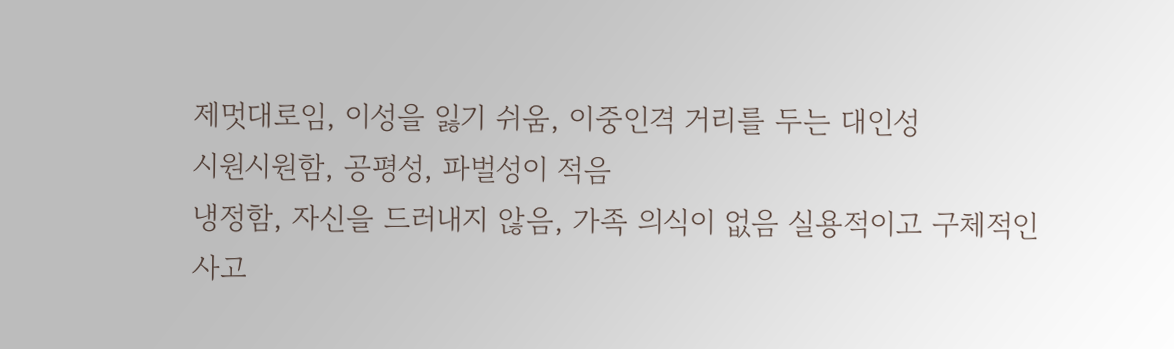제멋대로임, 이성을 잃기 쉬움, 이중인격 거리를 두는 대인성
시원시원함, 공평성, 파벌성이 적음
냉정함, 자신을 드러내지 않음, 가족 의식이 없음 실용적이고 구체적인 사고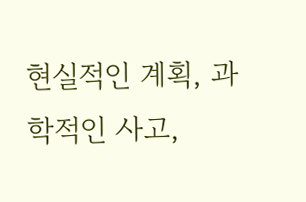현실적인 계획, 과학적인 사고,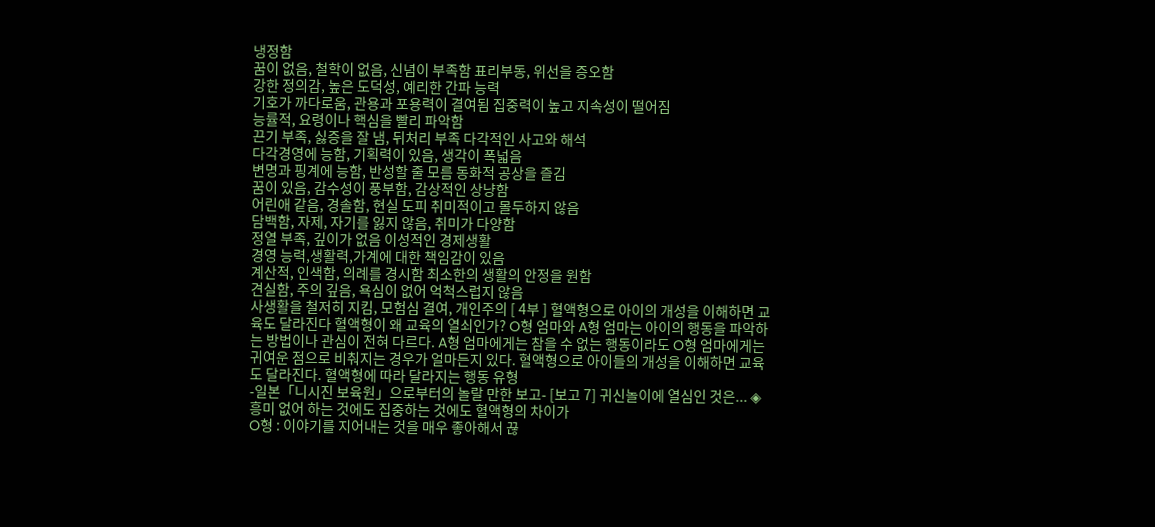냉정함
꿈이 없음, 철학이 없음, 신념이 부족함 표리부동, 위선을 증오함
강한 정의감, 높은 도덕성, 예리한 간파 능력
기호가 까다로움, 관용과 포용력이 결여됨 집중력이 높고 지속성이 떨어짐
능률적, 요령이나 핵심을 빨리 파악함
끈기 부족, 싫증을 잘 냄, 뒤처리 부족 다각적인 사고와 해석
다각경영에 능함, 기획력이 있음, 생각이 폭넓음
변명과 핑계에 능함, 반성할 줄 모름 동화적 공상을 즐김
꿈이 있음, 감수성이 풍부함, 감상적인 상냥함
어린애 같음, 경솔함, 현실 도피 취미적이고 몰두하지 않음
담백함, 자제, 자기를 잃지 않음, 취미가 다양함
정열 부족, 깊이가 없음 이성적인 경제생활
경영 능력,생활력,가계에 대한 책임감이 있음
계산적, 인색함, 의례를 경시함 최소한의 생활의 안정을 원함
견실함, 주의 깊음, 욕심이 없어 억척스럽지 않음
사생활을 철저히 지킴, 모험심 결여, 개인주의 [ 4부 ] 혈액형으로 아이의 개성을 이해하면 교육도 달라진다 혈액형이 왜 교육의 열쇠인가? O형 엄마와 A형 엄마는 아이의 행동을 파악하는 방법이나 관심이 전혀 다르다. A형 엄마에게는 참을 수 없는 행동이라도 O형 엄마에게는 귀여운 점으로 비춰지는 경우가 얼마든지 있다. 혈액형으로 아이들의 개성을 이해하면 교육도 달라진다. 혈액형에 따라 달라지는 행동 유형
-일본「니시진 보육원」으로부터의 놀랄 만한 보고- [보고 7] 귀신놀이에 열심인 것은... ◈ 흥미 없어 하는 것에도 집중하는 것에도 혈액형의 차이가
O형 : 이야기를 지어내는 것을 매우 좋아해서 끊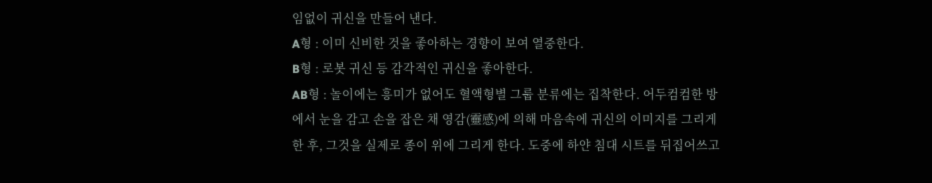임없이 귀신을 만들어 낸다.
A형 : 이미 신비한 것을 좋아하는 경향이 보여 열중한다.
B형 : 로봇 귀신 등 감각적인 귀신을 좋아한다.
AB형 : 놀이에는 흥미가 없어도 혈액형별 그룹 분류에는 집착한다. 어두컴컴한 방에서 눈을 감고 손을 잡은 채 영감(靈感)에 의해 마음속에 귀신의 이미지를 그리게 한 후, 그것을 실제로 종이 위에 그리게 한다. 도중에 하얀 침대 시트를 뒤집어쓰고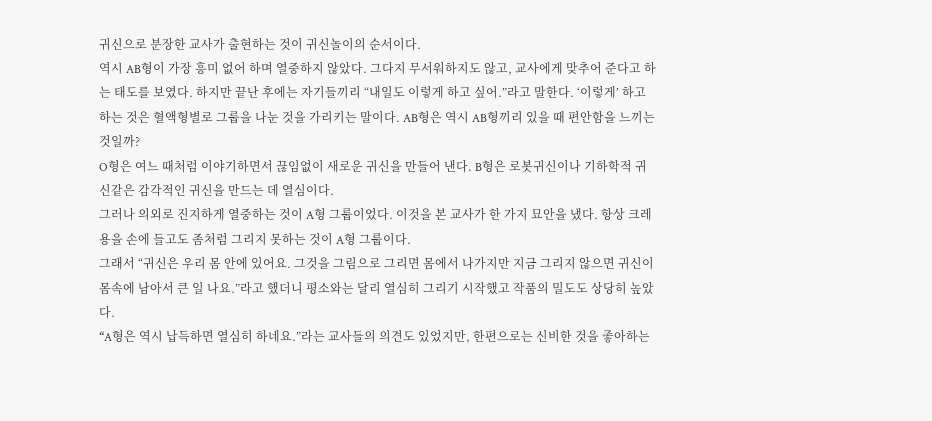귀신으로 분장한 교사가 출현하는 것이 귀신놀이의 순서이다.
역시 AB형이 가장 흥미 없어 하며 열중하지 않았다. 그다지 무서워하지도 않고, 교사에게 맞추어 준다고 하는 태도를 보였다. 하지만 끝난 후에는 자기들끼리 “내일도 이렇게 하고 싶어.”라고 말한다. ‘이렇게’ 하고 하는 것은 혈액형별로 그룹을 나눈 것을 가리키는 말이다. AB형은 역시 AB형끼리 있을 때 편안함을 느끼는 것일까?
O형은 여느 때처럼 이야기하면서 끊임없이 새로운 귀신을 만들어 낸다. B형은 로봇귀신이나 기하학적 귀신같은 감각적인 귀신을 만드는 데 열심이다.
그러나 의외로 진지하게 열중하는 것이 A형 그룹이었다. 이것을 본 교사가 한 가지 묘안을 냈다. 항상 크레용을 손에 들고도 좀처럼 그리지 못하는 것이 A형 그룹이다.
그래서 “귀신은 우리 몸 안에 있어요. 그것을 그림으로 그리면 몸에서 나가지만 지금 그리지 않으면 귀신이 몸속에 남아서 큰 일 나요.”라고 했더니 평소와는 달리 열심히 그리기 시작했고 작품의 밀도도 상당히 높았다.
“A형은 역시 납득하면 열심히 하네요.”라는 교사들의 의견도 있었지만, 한편으로는 신비한 것을 좋아하는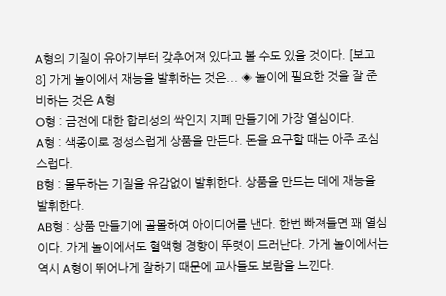A형의 기질이 유아기부터 갖추어져 있다고 볼 수도 있을 것이다. [보고 8] 가게 놀이에서 재능을 발휘하는 것은... ◈ 놀이에 필요한 것을 잘 준비하는 것은 A형
O형 : 금전에 대한 합리성의 싹인지 지폐 만들기에 가장 열심이다.
A형 : 색종이로 정성스럽게 상품을 만든다. 돈을 요구할 때는 아주 조심스럽다.
B형 : 몰두하는 기질을 유감없이 발휘한다. 상품을 만드는 데에 재능을 발휘한다.
AB형 : 상품 만들기에 골몰하여 아이디어를 낸다. 한번 빠져들면 꽤 열심이다. 가게 놀이에서도 혈액형 경향이 뚜렷이 드러난다. 가게 놀이에서는 역시 A형이 뛰어나게 잘하기 때문에 교사들도 보람을 느낀다.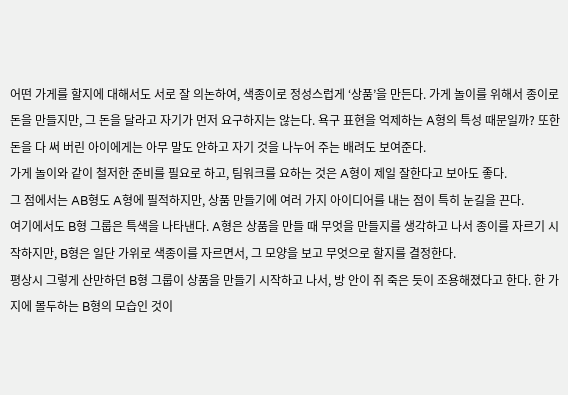어떤 가게를 할지에 대해서도 서로 잘 의논하여, 색종이로 정성스럽게 ‘상품’을 만든다. 가게 놀이를 위해서 종이로 돈을 만들지만, 그 돈을 달라고 자기가 먼저 요구하지는 않는다. 욕구 표현을 억제하는 A형의 특성 때문일까? 또한 돈을 다 써 버린 아이에게는 아무 말도 안하고 자기 것을 나누어 주는 배려도 보여준다.
가게 놀이와 같이 철저한 준비를 필요로 하고, 팀워크를 요하는 것은 A형이 제일 잘한다고 보아도 좋다.
그 점에서는 AB형도 A형에 필적하지만, 상품 만들기에 여러 가지 아이디어를 내는 점이 특히 눈길을 끈다.
여기에서도 B형 그룹은 특색을 나타낸다. A형은 상품을 만들 때 무엇을 만들지를 생각하고 나서 종이를 자르기 시작하지만, B형은 일단 가위로 색종이를 자르면서, 그 모양을 보고 무엇으로 할지를 결정한다.
평상시 그렇게 산만하던 B형 그룹이 상품을 만들기 시작하고 나서, 방 안이 쥐 죽은 듯이 조용해졌다고 한다. 한 가지에 몰두하는 B형의 모습인 것이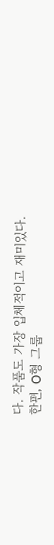다. 작품도 가장 입체적이고 재미있다.
한편, O형 그룹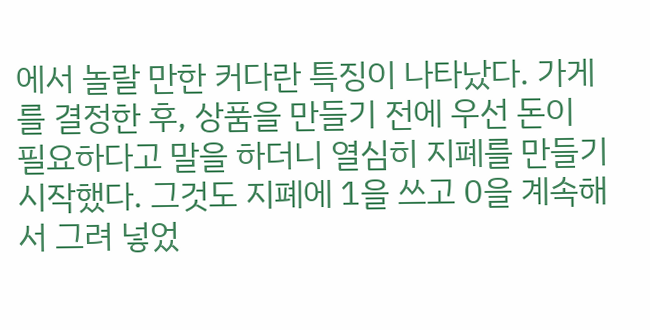에서 놀랄 만한 커다란 특징이 나타났다. 가게를 결정한 후, 상품을 만들기 전에 우선 돈이 필요하다고 말을 하더니 열심히 지폐를 만들기 시작했다. 그것도 지폐에 1을 쓰고 0을 계속해서 그려 넣었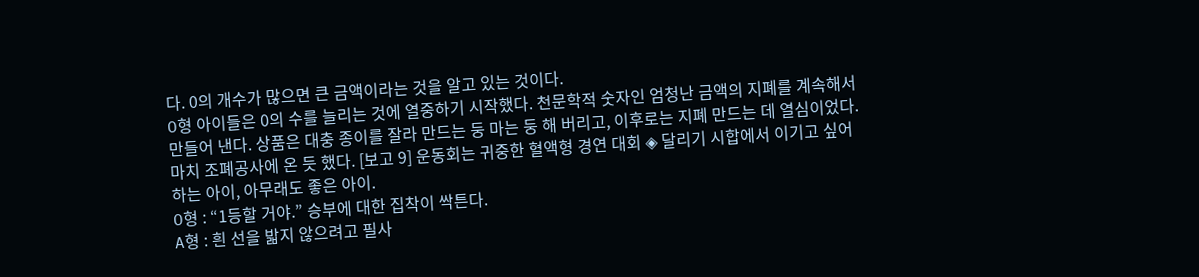다. 0의 개수가 많으면 큰 금액이라는 것을 알고 있는 것이다.
O형 아이들은 0의 수를 늘리는 것에 열중하기 시작했다. 천문학적 숫자인 엄청난 금액의 지폐를 계속해서 만들어 낸다. 상품은 대충 종이를 잘라 만드는 둥 마는 둥 해 버리고, 이후로는 지폐 만드는 데 열심이었다. 마치 조폐공사에 온 듯 했다. [보고 9] 운동회는 귀중한 혈액형 경연 대회 ◈ 달리기 시합에서 이기고 싶어 하는 아이, 아무래도 좋은 아이.
O형 : “1등할 거야.” 승부에 대한 집착이 싹튼다.
A형 : 흰 선을 밟지 않으려고 필사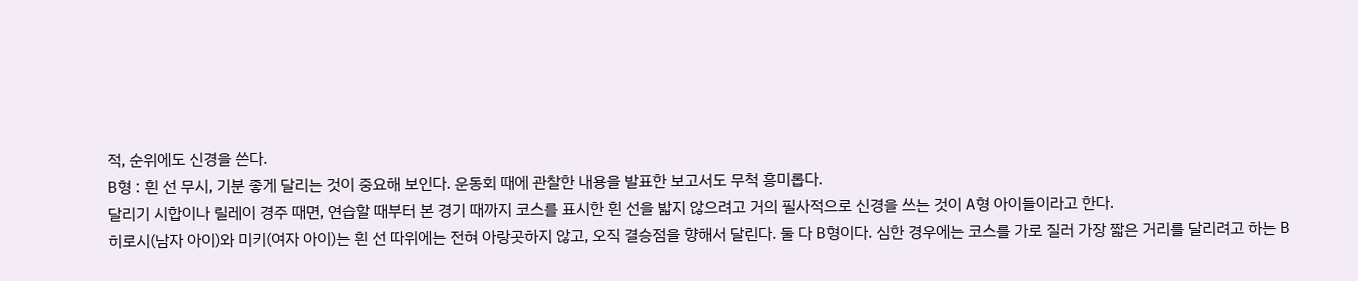적, 순위에도 신경을 쓴다.
B형 : 흰 선 무시, 기분 좋게 달리는 것이 중요해 보인다. 운동회 때에 관찰한 내용을 발표한 보고서도 무척 흥미롭다.
달리기 시합이나 릴레이 경주 때면, 연습할 때부터 본 경기 때까지 코스를 표시한 흰 선을 밟지 않으려고 거의 필사적으로 신경을 쓰는 것이 A형 아이들이라고 한다.
히로시(남자 아이)와 미키(여자 아이)는 흰 선 따위에는 전혀 아랑곳하지 않고, 오직 결승점을 향해서 달린다. 둘 다 B형이다. 심한 경우에는 코스를 가로 질러 가장 짧은 거리를 달리려고 하는 B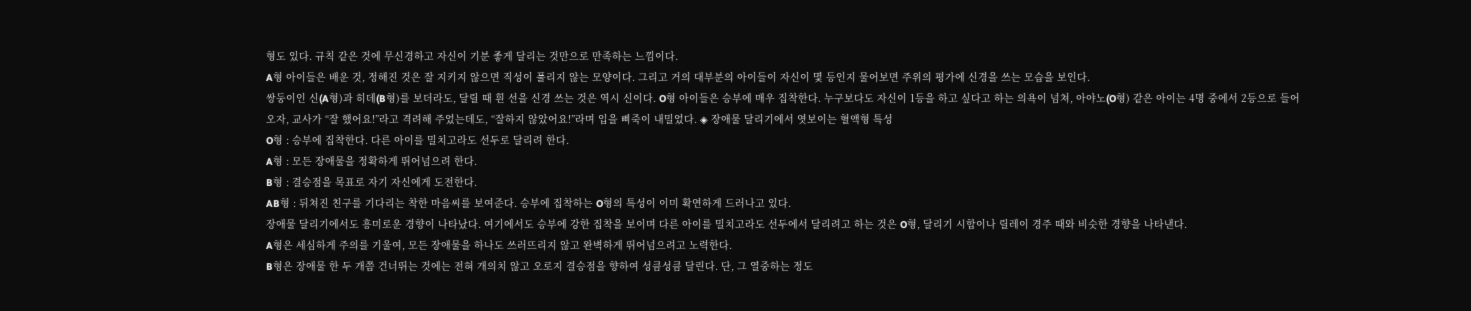형도 있다. 규칙 같은 것에 무신경하고 자신이 기분 좋게 달리는 것만으로 만족하는 느낌이다.
A형 아이들은 배운 것, 정해진 것은 잘 지키지 않으면 직성이 풀리지 않는 모양이다. 그리고 거의 대부분의 아이들이 자신이 몇 등인지 물어보면 주위의 평가에 신경을 쓰는 모습을 보인다.
쌍둥이인 신(A형)과 히데(B형)를 보더라도, 달릴 때 흰 선을 신경 쓰는 것은 역시 신이다. O형 아이들은 승부에 매우 집착한다. 누구보다도 자신이 1등을 하고 싶다고 하는 의욕이 넘쳐, 아야노(O형) 같은 아이는 4명 중에서 2등으로 들어오자, 교사가 “잘 했어요!”라고 격려해 주었는데도, “잘하지 않았어요!”라며 입을 삐죽이 내밀었다. ◈ 장애물 달리기에서 엿보이는 혈액형 특성
O형 : 승부에 집착한다. 다른 아이를 밀치고라도 선두로 달리려 한다.
A형 : 모든 장애물을 정확하게 뛰어넘으려 한다.
B형 : 결승점을 목표로 자기 자신에게 도전한다.
AB형 : 뒤쳐진 친구를 기다리는 착한 마음씨를 보여준다. 승부에 집착하는 O형의 특성이 이미 확연하게 드러나고 있다.
장애물 달리기에서도 흥미로운 경향이 나타났다. 여기에서도 승부에 강한 집착을 보이며 다른 아이를 밀치고라도 선두에서 달리려고 하는 것은 O형, 달리기 시합이나 릴레이 경주 때와 비슷한 경향을 나타낸다.
A형은 세심하게 주의를 기울여, 모든 장애물을 하나도 쓰러뜨리지 않고 완벽하게 뛰어넘으려고 노력한다.
B형은 장애물 한 두 개쯤 건너뛰는 것에는 전혀 개의치 않고 오로지 결승점을 향하여 성큼성큼 달린다. 단, 그 열중하는 정도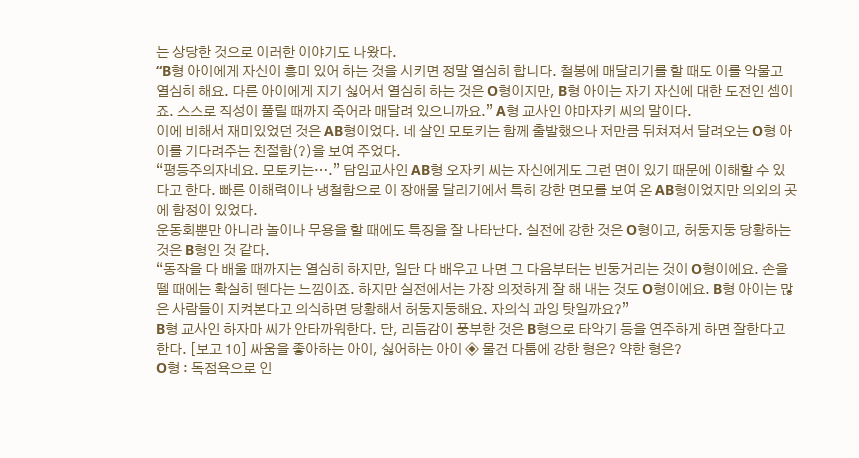는 상당한 것으로 이러한 이야기도 나왔다.
“B형 아이에게 자신이 흥미 있어 하는 것을 시키면 정말 열심히 합니다. 철봉에 매달리기를 할 때도 이를 악물고 열심히 해요. 다른 아이에게 지기 싫어서 열심히 하는 것은 O형이지만, B형 아이는 자기 자신에 대한 도전인 셈이죠. 스스로 직성이 풀릴 때까지 죽어라 매달려 있으니까요.” A형 교사인 야마자키 씨의 말이다.
이에 비해서 재미있었던 것은 AB형이었다. 네 살인 모토키는 함께 출발했으나 저만큼 뒤쳐져서 달려오는 O형 아이를 기다려주는 친절함(?)을 보여 주었다.
“평등주의자네요. 모토키는….” 담임교사인 AB형 오자키 씨는 자신에게도 그런 면이 있기 때문에 이해할 수 있다고 한다. 빠른 이해력이나 냉철함으로 이 장애물 달리기에서 특히 강한 면모를 보여 온 AB형이었지만 의외의 곳에 함정이 있었다.
운동회뿐만 아니라 놀이나 무용을 할 때에도 특징을 잘 나타난다. 실전에 강한 것은 O형이고, 허둥지둥 당황하는 것은 B형인 것 같다.
“동작을 다 배울 때까지는 열심히 하지만, 일단 다 배우고 나면 그 다음부터는 빈둥거리는 것이 O형이에요. 손을 뗄 때에는 확실히 뗀다는 느낌이죠. 하지만 실전에서는 가장 의젓하게 잘 해 내는 것도 O형이에요. B형 아이는 많은 사람들이 지켜본다고 의식하면 당황해서 허둥지둥해요. 자의식 과잉 탓일까요?”
B형 교사인 하자마 씨가 안타까워한다. 단, 리듬감이 풍부한 것은 B형으로 타악기 등을 연주하게 하면 잘한다고 한다. [보고 10] 싸움을 좋아하는 아이, 싫어하는 아이 ◈ 물건 다툼에 강한 형은? 약한 형은?
O형 : 독점욕으로 인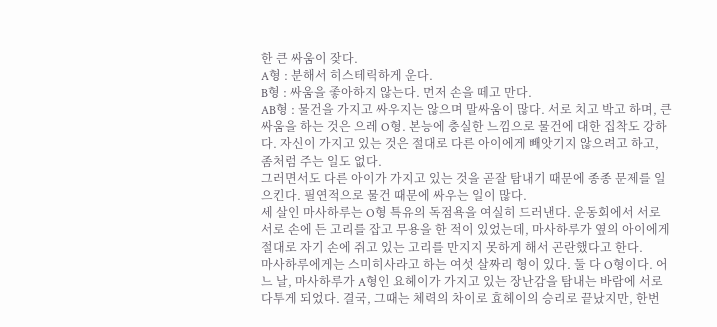한 큰 싸움이 잦다.
A형 : 분해서 히스테릭하게 운다.
B형 : 싸움을 좋아하지 않는다. 먼저 손을 떼고 만다.
AB형 : 물건을 가지고 싸우지는 않으며 말싸움이 많다. 서로 치고 박고 하며, 큰 싸움을 하는 것은 으레 O형. 본능에 충실한 느낌으로 물건에 대한 집착도 강하다. 자신이 가지고 있는 것은 절대로 다른 아이에게 빼앗기지 않으려고 하고, 좀처럼 주는 일도 없다.
그러면서도 다른 아이가 가지고 있는 것을 곧잘 탐내기 때문에 종종 문제를 일으킨다. 필연적으로 물건 때문에 싸우는 일이 많다.
세 살인 마사하루는 O형 특유의 독점욕을 여실히 드러낸다. 운동회에서 서로서로 손에 든 고리를 잡고 무용을 한 적이 있었는데, 마사하루가 옆의 아이에게 절대로 자기 손에 쥐고 있는 고리를 만지지 못하게 해서 곤란했다고 한다.
마사하루에게는 스미히사라고 하는 여섯 살짜리 형이 있다. 둘 다 O형이다. 어느 날, 마사하루가 A형인 요헤이가 가지고 있는 장난감을 탐내는 바람에 서로 다투게 되었다. 결국, 그때는 체력의 차이로 효헤이의 승리로 끝났지만, 한번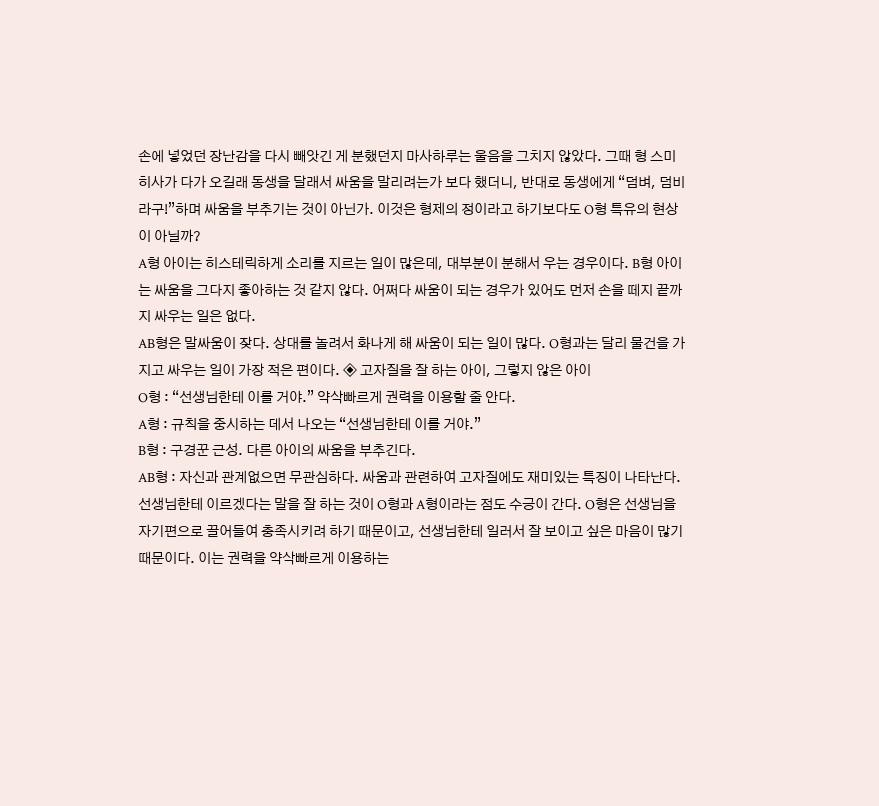손에 넣었던 장난감을 다시 빼앗긴 게 분했던지 마사하루는 울음을 그치지 않았다. 그때 형 스미히사가 다가 오길래 동생을 달래서 싸움을 말리려는가 보다 했더니, 반대로 동생에게 “덤벼, 덤비라구!”하며 싸움을 부추기는 것이 아닌가. 이것은 형제의 정이라고 하기보다도 O형 특유의 현상이 아닐까?
A형 아이는 히스테릭하게 소리를 지르는 일이 많은데, 대부분이 분해서 우는 경우이다. B형 아이는 싸움을 그다지 좋아하는 것 같지 않다. 어쩌다 싸움이 되는 경우가 있어도 먼저 손을 떼지 끝까지 싸우는 일은 없다.
AB형은 말싸움이 잦다. 상대를 놀려서 화나게 해 싸움이 되는 일이 많다. O형과는 달리 물건을 가지고 싸우는 일이 가장 적은 편이다. ◈ 고자질을 잘 하는 아이, 그렇지 않은 아이
O형 : “선생님한테 이를 거야.” 약삭빠르게 권력을 이용할 줄 안다.
A형 : 규칙을 중시하는 데서 나오는 “선생님한테 이를 거야.”
B형 : 구경꾼 근성. 다른 아이의 싸움을 부추긴다.
AB형 : 자신과 관계없으면 무관심하다. 싸움과 관련하여 고자질에도 재미있는 특징이 나타난다. 선생님한테 이르겠다는 말을 잘 하는 것이 O형과 A형이라는 점도 수긍이 간다. O형은 선생님을 자기편으로 끌어들여 충족시키려 하기 때문이고, 선생님한테 일러서 잘 보이고 싶은 마음이 많기 때문이다. 이는 권력을 약삭빠르게 이용하는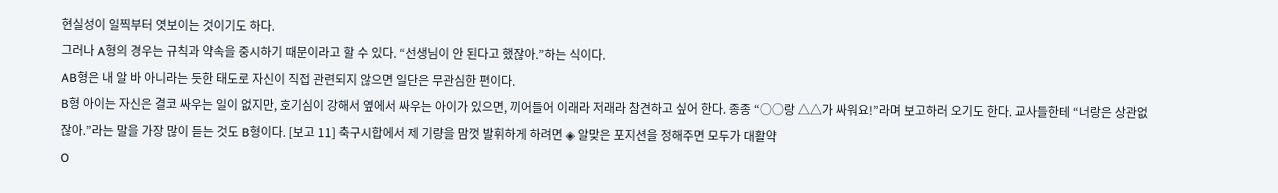현실성이 일찍부터 엿보이는 것이기도 하다.
그러나 A형의 경우는 규칙과 약속을 중시하기 때문이라고 할 수 있다. “선생님이 안 된다고 했잖아.”하는 식이다.
AB형은 내 알 바 아니라는 듯한 태도로 자신이 직접 관련되지 않으면 일단은 무관심한 편이다.
B형 아이는 자신은 결코 싸우는 일이 없지만, 호기심이 강해서 옆에서 싸우는 아이가 있으면, 끼어들어 이래라 저래라 참견하고 싶어 한다. 종종 “○○랑 △△가 싸워요!”라며 보고하러 오기도 한다. 교사들한테 “너랑은 상관없잖아.”라는 말을 가장 많이 듣는 것도 B형이다. [보고 11] 축구시합에서 제 기량을 맘껏 발휘하게 하려면 ◈ 알맞은 포지션을 정해주면 모두가 대활약
O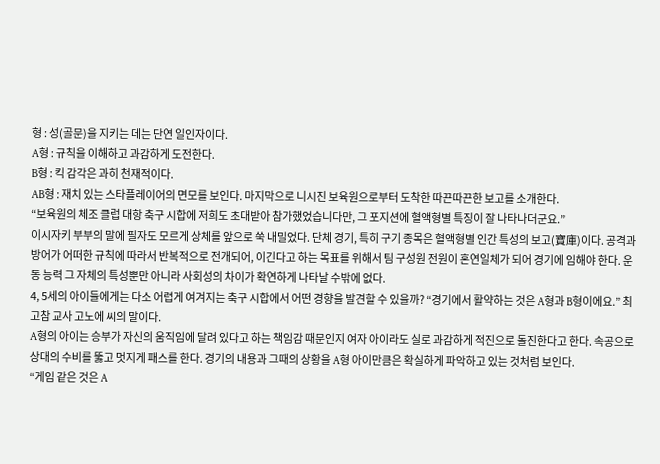형 : 성(골문)을 지키는 데는 단연 일인자이다.
A형 : 규칙을 이해하고 과감하게 도전한다.
B형 : 킥 감각은 과히 천재적이다.
AB형 : 재치 있는 스타플레이어의 면모를 보인다. 마지막으로 니시진 보육원으로부터 도착한 따끈따끈한 보고를 소개한다.
“보육원의 체조 클럽 대항 축구 시합에 저희도 초대받아 참가했었습니다만, 그 포지션에 혈액형별 특징이 잘 나타나더군요.”
이시자키 부부의 말에 필자도 모르게 상체를 앞으로 쑥 내밀었다. 단체 경기, 특히 구기 종목은 혈액형별 인간 특성의 보고(寶庫)이다. 공격과 방어가 어떠한 규칙에 따라서 반복적으로 전개되어, 이긴다고 하는 목표를 위해서 팀 구성원 전원이 혼연일체가 되어 경기에 임해야 한다. 운동 능력 그 자체의 특성뿐만 아니라 사회성의 차이가 확연하게 나타날 수밖에 없다.
4, 5세의 아이들에게는 다소 어렵게 여겨지는 축구 시합에서 어떤 경향을 발견할 수 있을까? “경기에서 활약하는 것은 A형과 B형이에요.” 최고참 교사 고노에 씨의 말이다.
A형의 아이는 승부가 자신의 움직임에 달려 있다고 하는 책임감 때문인지 여자 아이라도 실로 과감하게 적진으로 돌진한다고 한다. 속공으로 상대의 수비를 뚫고 멋지게 패스를 한다. 경기의 내용과 그때의 상황을 A형 아이만큼은 확실하게 파악하고 있는 것처럼 보인다.
“게임 같은 것은 A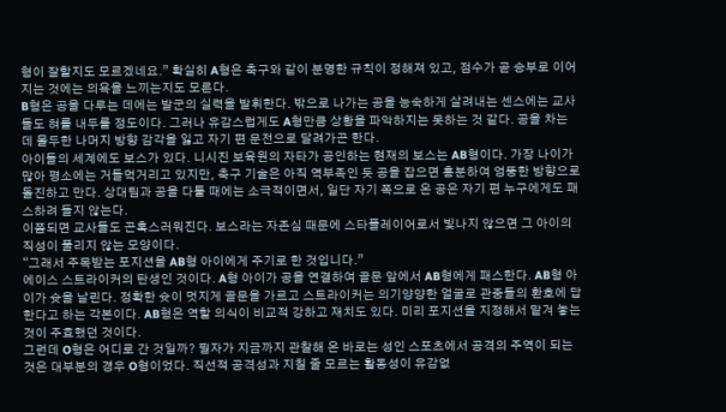형이 잘할지도 모르겠네요.” 확실히 A형은 축구와 같이 분명한 규칙이 정해져 있고, 점수가 곧 승부로 이어지는 것에는 의욕을 느끼는지도 모른다.
B형은 공을 다루는 데에는 발군의 실력을 발휘한다. 밖으로 나가는 공을 능숙하게 살려내는 센스에는 교사들도 혀를 내두를 정도이다. 그러나 유감스럽게도 A형만큼 상황을 파악하지는 못하는 것 같다. 공을 차는 데 몰두한 나머지 방향 감각을 잃고 자기 편 문전으로 달려가곤 한다.
아이들의 세계에도 보스가 있다. 니시진 보육원의 자타가 공인하는 현재의 보스는 AB형이다. 가장 나이가 많아 평소에는 거들먹거리고 있지만, 축구 기술은 아직 역부족인 듯 공을 잡으면 흥분하여 엉뚱한 방향으로 돌진하고 만다. 상대팀과 공을 다툴 때에는 소극적이면서, 일단 자기 쪽으로 온 공은 자기 편 누구에게도 패스하려 들지 않는다.
이쯤되면 교사들도 곤혹스러워진다. 보스라는 자존심 때문에 스타플레이어로서 빛나지 않으면 그 아이의 직성이 풀리지 않는 모양이다.
“그래서 주목받는 포지션을 AB형 아이에게 주기로 한 것입니다.”
에이스 스트라이커의 탄생인 것이다. A형 아이가 공을 연결하여 골문 앞에서 AB형에게 패스한다. AB형 아이가 슛을 날린다. 정확한 슛이 멋지게 골문을 가르고 스트라이커는 의기양양한 얼굴로 관중들의 환호에 답한다고 하는 각본이다. AB형은 역할 의식이 비교적 강하고 재치도 있다. 미리 포지션을 지정해서 맡겨 놓는 것이 주효했던 것이다.
그런데 O형은 어디로 간 것일까? 필자가 지금까지 관찰해 온 바로는 성인 스포츠에서 공격의 주역이 되는 것은 대부분의 경우 O형이었다. 직선적 공격성과 지칠 줄 모르는 활동성이 유감없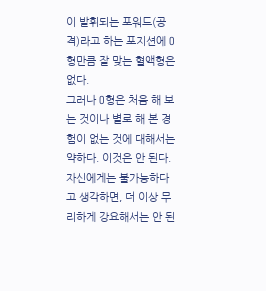이 발휘되는 포워드(공격)라고 하는 포지션에 O형만큼 잘 맞는 혈액형은 없다.
그러나 O형은 처음 해 보는 것이나 별로 해 본 경험이 없는 것에 대해서는 약하다. 이것은 안 된다. 자신에게는 불가능하다고 생각하면, 더 이상 무리하게 강요해서는 안 된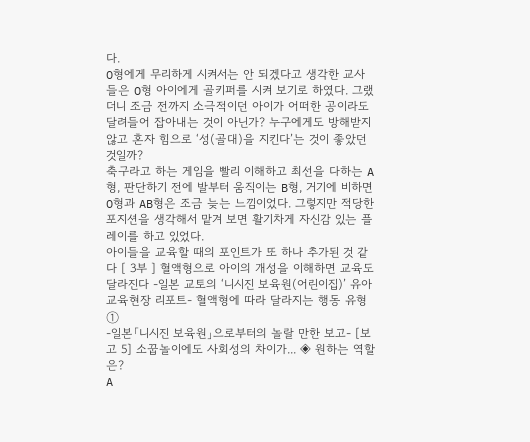다.
O형에게 무리하게 시켜서는 안 되겠다고 생각한 교사들은 O형 아이에게 골키퍼를 시켜 보기로 하였다. 그랬더니 조금 전까지 소극적이던 아이가 어떠한 공이라도 달려들어 잡아내는 것이 아닌가? 누구에게도 방해받지 않고 혼자 힘으로 ‘성(골대)을 지킨다’는 것이 좋았던 것일까?
축구라고 하는 게임을 빨리 이해하고 최선을 다하는 A형, 판단하기 전에 발부터 움직이는 B형, 거기에 비하면 O형과 AB형은 조금 늦는 느낌이었다. 그렇지만 적당한 포지션을 생각해서 맡겨 보면 활기차게 자신감 있는 플레이를 하고 있었다.
아이들을 교육할 때의 포인트가 또 하나 추가된 것 같다 [ 3부 ] 혈액형으로 아이의 개성을 이해하면 교육도 달라진다 -일본 교토의 ‘니시진 보육원(어린이집)’ 유아교육현장 리포트- 혈액형에 따라 달라지는 행동 유형①
-일본「니시진 보육원」으로부터의 놀랄 만한 보고- [보고 5] 소꿉놀이에도 사회성의 차이가... ◈ 원하는 역할은?
A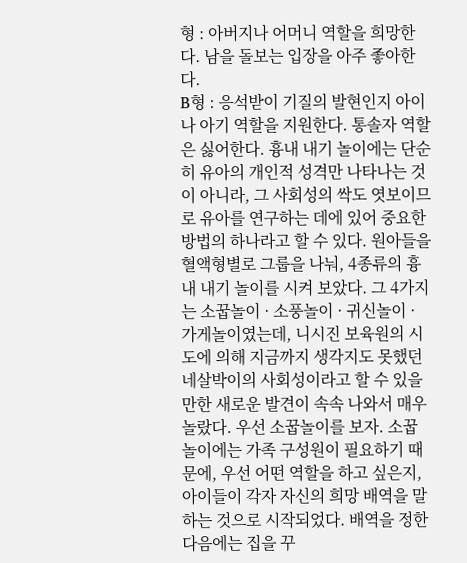형 : 아버지나 어머니 역할을 희망한다. 남을 돌보는 입장을 아주 좋아한다.
B형 : 응석받이 기질의 발현인지 아이나 아기 역할을 지원한다. 통솔자 역할은 싫어한다. 흉내 내기 놀이에는 단순히 유아의 개인적 성격만 나타나는 것이 아니라, 그 사회성의 싹도 엿보이므로 유아를 연구하는 데에 있어 중요한 방법의 하나라고 할 수 있다. 원아들을 혈액형별로 그룹을 나눠, 4종류의 흉내 내기 놀이를 시켜 보았다. 그 4가지는 소꿉놀이 · 소풍놀이 · 귀신놀이 · 가게놀이였는데, 니시진 보육원의 시도에 의해 지금까지 생각지도 못했던 네살박이의 사회성이라고 할 수 있을 만한 새로운 발견이 속속 나와서 매우 놀랐다. 우선 소꿉놀이를 보자. 소꿉놀이에는 가족 구성원이 필요하기 때문에, 우선 어떤 역할을 하고 싶은지, 아이들이 각자 자신의 희망 배역을 말하는 것으로 시작되었다. 배역을 정한 다음에는 집을 꾸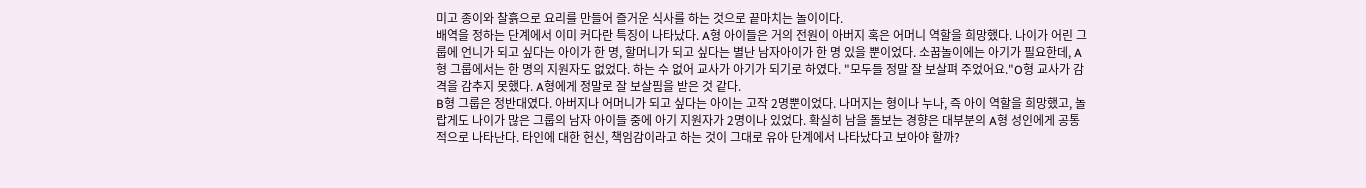미고 종이와 찰흙으로 요리를 만들어 즐거운 식사를 하는 것으로 끝마치는 놀이이다.
배역을 정하는 단계에서 이미 커다란 특징이 나타났다. A형 아이들은 거의 전원이 아버지 혹은 어머니 역할을 희망했다. 나이가 어린 그룹에 언니가 되고 싶다는 아이가 한 명, 할머니가 되고 싶다는 별난 남자아이가 한 명 있을 뿐이었다. 소꿉놀이에는 아기가 필요한데, A형 그룹에서는 한 명의 지원자도 없었다. 하는 수 없어 교사가 아기가 되기로 하였다. "모두들 정말 잘 보살펴 주었어요."O형 교사가 감격을 감추지 못했다. A형에게 정말로 잘 보살핌을 받은 것 같다.
B형 그룹은 정반대였다. 아버지나 어머니가 되고 싶다는 아이는 고작 2명뿐이었다. 나머지는 형이나 누나, 즉 아이 역할을 희망했고, 놀랍게도 나이가 많은 그룹의 남자 아이들 중에 아기 지원자가 2명이나 있었다. 확실히 남을 돌보는 경향은 대부분의 A형 성인에게 공통적으로 나타난다. 타인에 대한 헌신, 책임감이라고 하는 것이 그대로 유아 단계에서 나타났다고 보아야 할까?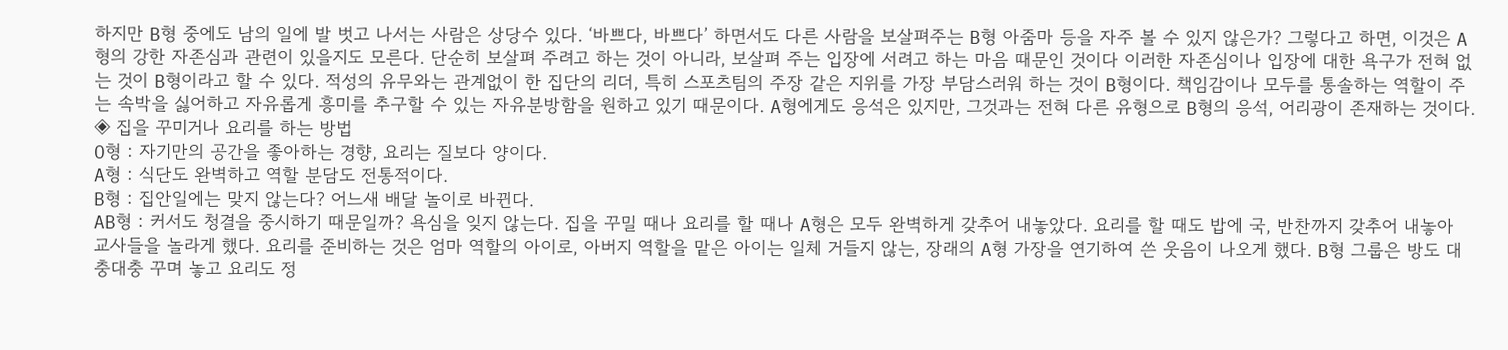하지만 B형 중에도 남의 일에 발 벗고 나서는 사람은 상당수 있다. ‘바쁘다, 바쁘다’ 하면서도 다른 사람을 보살펴주는 B형 아줌마 등을 자주 볼 수 있지 않은가? 그렇다고 하면, 이것은 A형의 강한 자존심과 관련이 있을지도 모른다. 단순히 보살펴 주려고 하는 것이 아니라, 보살펴 주는 입장에 서려고 하는 마음 때문인 것이다 이러한 자존심이나 입장에 대한 욕구가 전혀 없는 것이 B형이라고 할 수 있다. 적성의 유무와는 관계없이 한 집단의 리더, 특히 스포츠팀의 주장 같은 지위를 가장 부담스러워 하는 것이 B형이다. 책임감이나 모두를 통솔하는 역할이 주는 속박을 싫어하고 자유롭게 흥미를 추구할 수 있는 자유분방함을 원하고 있기 때문이다. A형에게도 응석은 있지만, 그것과는 전혀 다른 유형으로 B형의 응석, 어리광이 존재하는 것이다. ◈ 집을 꾸미거나 요리를 하는 방법
O형 : 자기만의 공간을 좋아하는 경향, 요리는 질보다 양이다.
A형 : 식단도 완벽하고 역할 분담도 전통적이다.
B형 : 집안일에는 맞지 않는다? 어느새 배달 놀이로 바뀐다.
AB형 : 커서도 청결을 중시하기 때문일까? 욕심을 잊지 않는다. 집을 꾸밀 때나 요리를 할 때나 A형은 모두 완벽하게 갖추어 내놓았다. 요리를 할 때도 밥에 국, 반찬까지 갖추어 내놓아 교사들을 놀라게 했다. 요리를 준비하는 것은 엄마 역할의 아이로, 아버지 역할을 맡은 아이는 일체 거들지 않는, 장래의 A형 가장을 연기하여 쓴 웃음이 나오게 했다. B형 그룹은 방도 대충대충 꾸며 놓고 요리도 정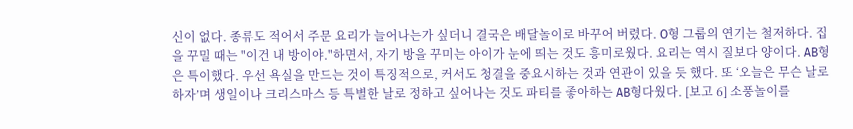신이 없다. 종류도 적어서 주문 요리가 늘어나는가 싶더니 결국은 배달놀이로 바꾸어 버렸다. O형 그룹의 연기는 철저하다. 집을 꾸밀 때는 "이건 내 방이야."하면서, 자기 방을 꾸미는 아이가 눈에 띄는 것도 흥미로웠다. 요리는 역시 질보다 양이다. AB형은 특이했다. 우선 욕실을 만드는 것이 특징적으로, 커서도 청결을 중요시하는 것과 연관이 있을 듯 했다. 또 ‘오늘은 무슨 날로 하자’며 생일이나 크리스마스 등 특별한 날로 정하고 싶어나는 것도 파티를 좋아하는 AB형다웠다. [보고 6] 소풍놀이를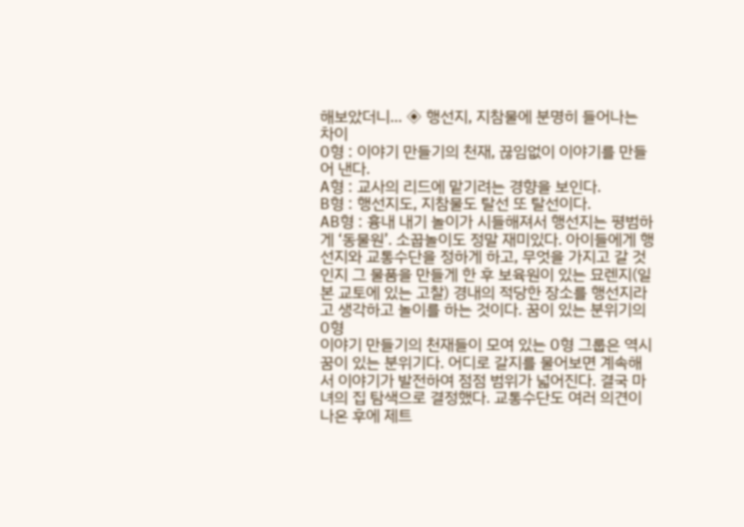해보았더니... ◈ 행선지, 지참물에 분명히 들어나는 차이
O형 : 이야기 만들기의 천재, 끊임없이 이야기를 만들어 낸다.
A형 : 교사의 리드에 맡기려는 경향을 보인다.
B형 : 행선지도, 지참물도 탈선 또 탈선이다.
AB형 : 흉내 내기 놀이가 시들해져서 행선지는 평범하게 ‘동물원’. 소꿉놀이도 정말 재미있다. 아이들에게 행선지와 교통수단을 정하게 하고, 무엇을 가지고 갈 것인지 그 물품을 만들게 한 후 보육원이 있는 묘렌지(일본 교토에 있는 고찰) 경내의 적당한 장소를 행선지라고 생각하고 놀이를 하는 것이다. 꿈이 있는 분위기의 O형
이야기 만들기의 천재들이 모여 있는 O형 그룹은 역시 꿈이 있는 분위기다. 어디로 갈지를 물어보면 계속해서 이야기가 발전하여 점점 범위가 넓어진다. 결국 마녀의 집 탐색으로 결정했다. 교통수단도 여러 의견이 나온 후에 제트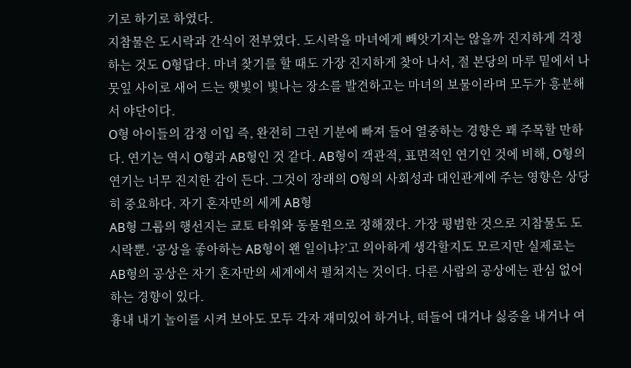기로 하기로 하였다.
지참물은 도시락과 간식이 전부였다. 도시락을 마녀에게 빼앗기지는 않을까 진지하게 걱정하는 것도 O형답다. 마녀 찾기를 할 때도 가장 진지하게 찾아 나서, 절 본당의 마루 밑에서 나뭇잎 사이로 새어 드는 햇빛이 빛나는 장소를 발견하고는 마녀의 보물이라며 모두가 흥분해서 야단이다.
O형 아이들의 감정 이입 즉, 완전히 그런 기분에 빠져 들어 열중하는 경향은 꽤 주목할 만하다. 연기는 역시 O형과 AB형인 것 같다. AB형이 객관적, 표면적인 연기인 것에 비해, O형의 연기는 너무 진지한 감이 든다. 그것이 장래의 O형의 사회성과 대인관계에 주는 영향은 상당히 중요하다. 자기 혼자만의 세계 AB형
AB형 그룹의 행선지는 쿄토 타워와 동물원으로 정해졌다. 가장 평범한 것으로 지참물도 도시락뿐. ‘공상을 좋아하는 AB형이 왠 일이냐?’고 의아하게 생각할지도 모르지만 실제로는 AB형의 공상은 자기 혼자만의 세계에서 펼쳐지는 것이다. 다른 사람의 공상에는 관심 없어 하는 경향이 있다.
흉내 내기 놀이를 시켜 보아도 모두 각자 재미있어 하거나, 떠들어 대거나 싫증을 내거나 여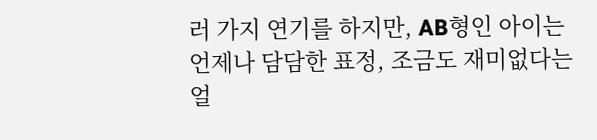러 가지 연기를 하지만, AB형인 아이는 언제나 담담한 표정, 조금도 재미없다는 얼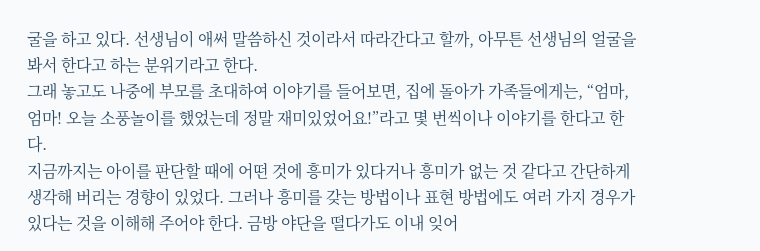굴을 하고 있다. 선생님이 애써 말씀하신 것이라서 따라간다고 할까, 아무튼 선생님의 얼굴을 봐서 한다고 하는 분위기라고 한다.
그래 놓고도 나중에 부모를 초대하여 이야기를 들어보면, 집에 돌아가 가족들에게는, “엄마, 엄마! 오늘 소풍놀이를 했었는데 정말 재미있었어요!”라고 몇 번씩이나 이야기를 한다고 한다.
지금까지는 아이를 판단할 때에 어떤 것에 흥미가 있다거나 흥미가 없는 것 같다고 간단하게 생각해 버리는 경향이 있었다. 그러나 흥미를 갖는 방법이나 표현 방법에도 여러 가지 경우가 있다는 것을 이해해 주어야 한다. 금방 야단을 떨다가도 이내 잊어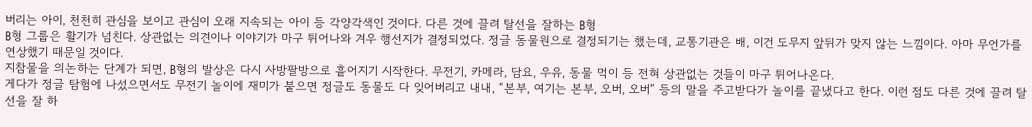버리는 아이, 천천히 관심을 보이고 관심이 오래 지속되는 아이 등 각양각색인 것이다. 다른 것에 끌려 탈선을 잘하는 B형
B형 그룹은 활기가 넘친다. 상관없는 의견이나 이야기가 마구 튀어나와 겨우 행선지가 결정되었다. 정글 동물원으로 결정되기는 했는데, 교통기관은 배, 이건 도무지 앞뒤가 맞지 않는 느낌이다. 아마 무언가를 연상했기 때문일 것이다.
지참물을 의논하는 단계가 되면, B형의 발상은 다시 사방팔방으로 흩어지기 시작한다. 무전기, 카메라, 담요, 우유, 동물 먹이 등 전혀 상관없는 것들이 마구 튀어나온다.
게다가 정글 탐험에 나섰으면서도 무전기 놀이에 재미가 붙으면 정글도 동물도 다 잊어버리고 내내, “본부, 여기는 본부, 오버, 오버” 등의 말을 주고받다가 놀이를 끝냈다고 한다. 이런 점도 다른 것에 끌려 탈선을 잘 하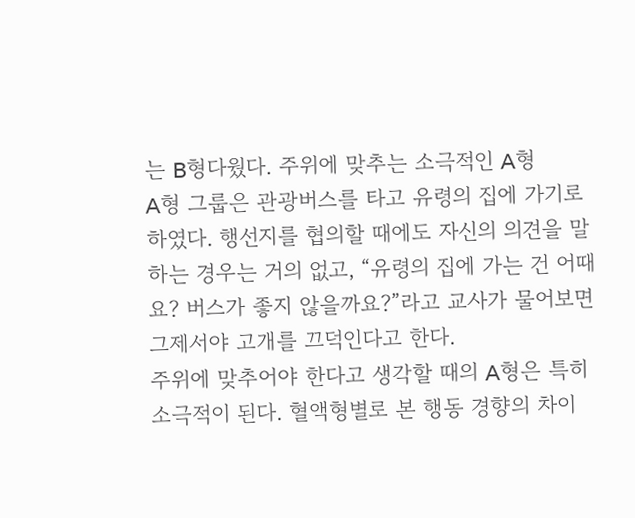는 B형다웠다. 주위에 맞추는 소극적인 A형
A형 그룹은 관광버스를 타고 유령의 집에 가기로 하였다. 행선지를 협의할 때에도 자신의 의견을 말하는 경우는 거의 없고, “유령의 집에 가는 건 어때요? 버스가 좋지 않을까요?”라고 교사가 물어보면 그제서야 고개를 끄덕인다고 한다.
주위에 맞추어야 한다고 생각할 때의 A형은 특히 소극적이 된다. 혈액형별로 본 행동 경향의 차이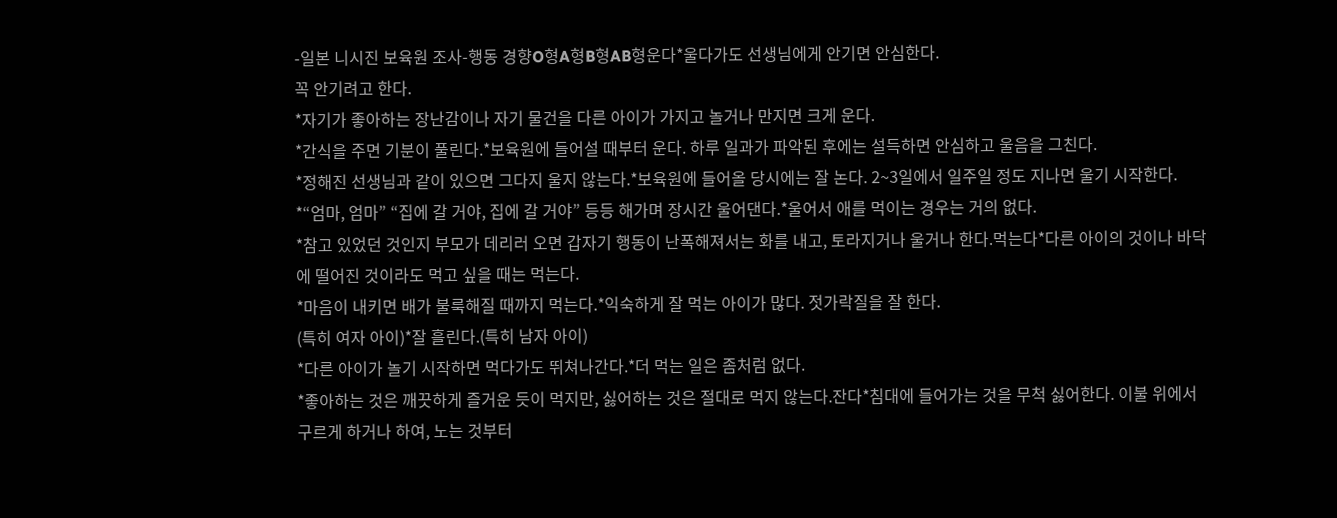-일본 니시진 보육원 조사-행동 경향O형A형B형AB형운다*울다가도 선생님에게 안기면 안심한다.
꼭 안기려고 한다.
*자기가 좋아하는 장난감이나 자기 물건을 다른 아이가 가지고 놀거나 만지면 크게 운다.
*간식을 주면 기분이 풀린다.*보육원에 들어설 때부터 운다. 하루 일과가 파악된 후에는 설득하면 안심하고 울음을 그친다.
*정해진 선생님과 같이 있으면 그다지 울지 않는다.*보육원에 들어올 당시에는 잘 논다. 2~3일에서 일주일 정도 지나면 울기 시작한다.
*“엄마, 엄마” “집에 갈 거야, 집에 갈 거야” 등등 해가며 장시간 울어댄다.*울어서 애를 먹이는 경우는 거의 없다.
*참고 있었던 것인지 부모가 데리러 오면 갑자기 행동이 난폭해져서는 화를 내고, 토라지거나 울거나 한다.먹는다*다른 아이의 것이나 바닥에 떨어진 것이라도 먹고 싶을 때는 먹는다.
*마음이 내키면 배가 불룩해질 때까지 먹는다.*익숙하게 잘 먹는 아이가 많다. 젓가락질을 잘 한다.
(특히 여자 아이)*잘 흘린다.(특히 남자 아이)
*다른 아이가 놀기 시작하면 먹다가도 뛰쳐나간다.*더 먹는 일은 좀처럼 없다.
*좋아하는 것은 깨끗하게 즐거운 듯이 먹지만, 싫어하는 것은 절대로 먹지 않는다.잔다*침대에 들어가는 것을 무척 싫어한다. 이불 위에서 구르게 하거나 하여, 노는 것부터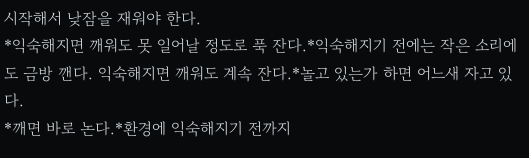시작해서 낮잠을 재워야 한다.
*익숙해지면 깨워도 못 일어날 정도로 푹 잔다.*익숙해지기 전에는 작은 소리에도 금방 깬다. 익숙해지면 깨워도 계속 잔다.*놀고 있는가 하면 어느새 자고 있다.
*깨면 바로 논다.*환경에 익숙해지기 전까지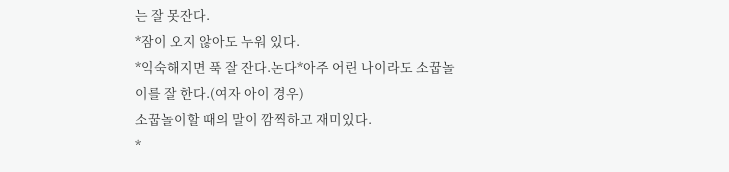는 잘 못잔다.
*잠이 오지 않아도 누워 있다.
*익숙해지면 푹 잘 잔다.논다*아주 어린 나이라도 소꿉놀이를 잘 한다.(여자 아이 경우)
소꿉놀이할 때의 말이 깜찍하고 재미있다.
*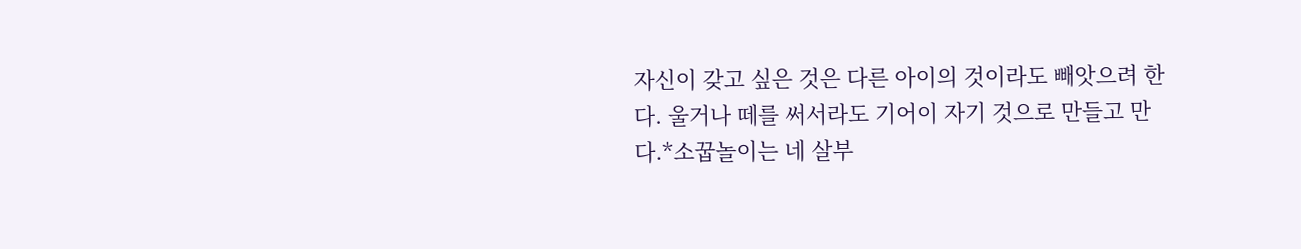자신이 갖고 싶은 것은 다른 아이의 것이라도 빼앗으려 한다. 울거나 떼를 써서라도 기어이 자기 것으로 만들고 만다.*소꿉놀이는 네 살부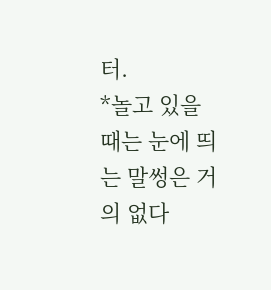터.
*놀고 있을 때는 눈에 띄는 말썽은 거의 없다